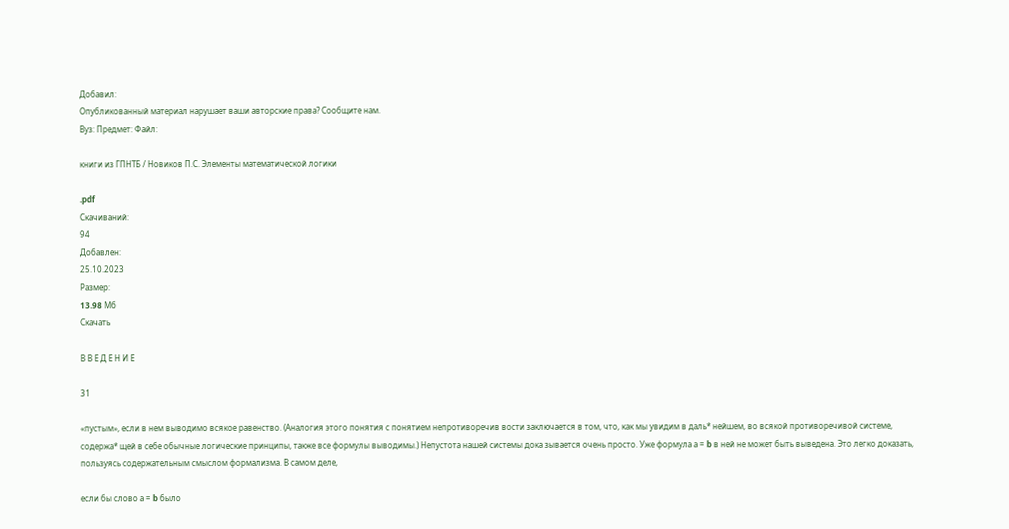Добавил:
Опубликованный материал нарушает ваши авторские права? Сообщите нам.
Вуз: Предмет: Файл:

книги из ГПНТБ / Новиков П.С. Элементы математической логики

.pdf
Скачиваний:
94
Добавлен:
25.10.2023
Размер:
13.98 Mб
Скачать

В В Е Д Е Н И Е

31

«пустым», если в нем выводимо всякое равенство. (Аналогия этого понятия с понятием непротиворечив вости заключается в том, что, как мы увидим в даль* нейшем, во всякой противоречивой системе, содержа* щей в себе обычные логические принципы, также все формулы выводимы.) Непустота нашей системы дока зывается очень просто. Уже формула а = b в ней не может быть выведена. Это легко доказать, пользуясь содержательным смыслом формализма. В самом деле,

если бы слово а = b было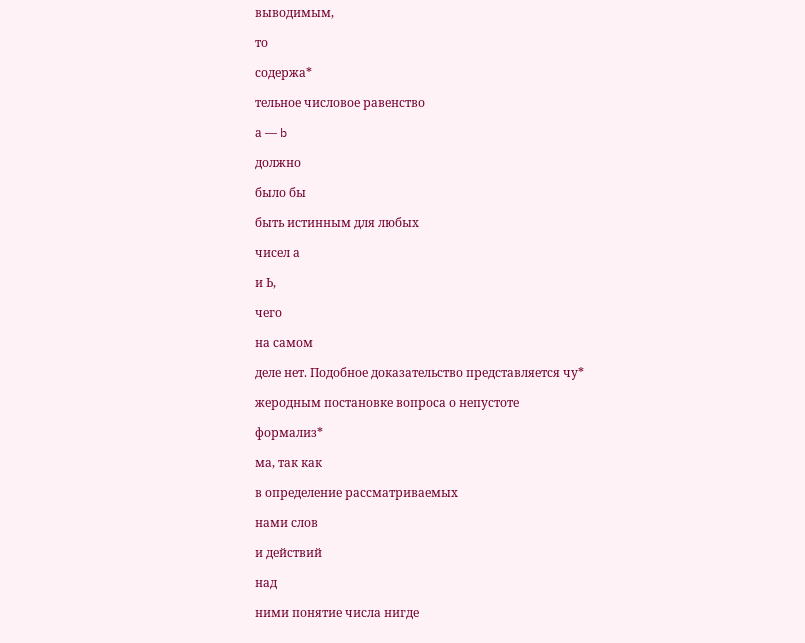выводимым,

то

содержа*

тельное числовое равенство

а — b

должно

было бы

быть истинным для любых

чисел а

и Ь,

чего

на самом

деле нет. Подобное доказательство представляется чу*

жеродным постановке вопроса о непустоте

формализ*

ма, так как

в определение рассматриваемых

нами слов

и действий

над

ними понятие числа нигде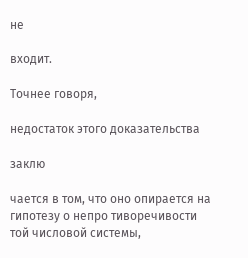не

входит.

Точнее говоря,

недостаток этого доказательства

заклю

чается в том, что оно опирается на гипотезу о непро тиворечивости той числовой системы,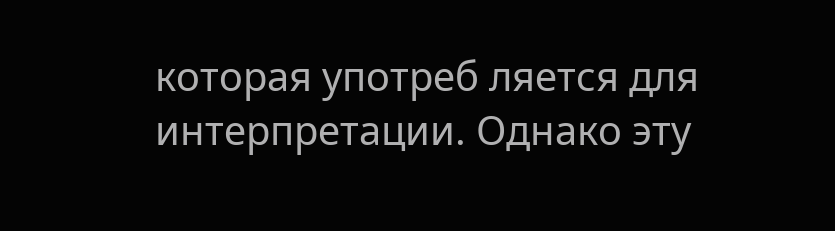которая употреб ляется для интерпретации. Однако эту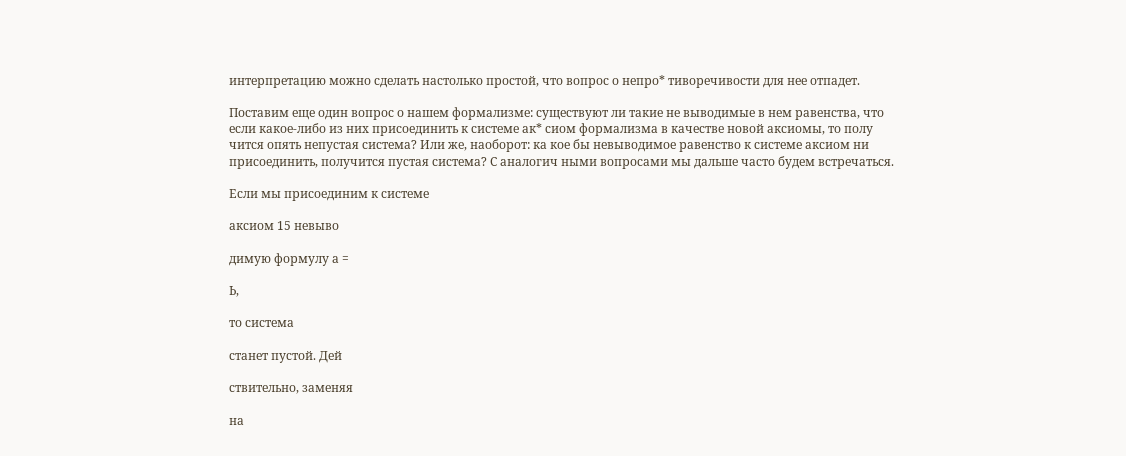интерпретацию можно сделать настолько простой, что вопрос о непро* тиворечивости для нее отпадет.

Поставим еще один вопрос о нашем формализме: существуют ли такие не выводимые в нем равенства, что если какое-либо из них присоединить к системе ак* сиом формализма в качестве новой аксиомы, то полу чится опять непустая система? Или же, наоборот: ка кое бы невыводимое равенство к системе аксиом ни присоединить, получится пустая система? С аналогич ными вопросами мы дальше часто будем встречаться.

Если мы присоединим к системе

аксиом 15 невыво

димую формулу а =

Ь,

то система

станет пустой. Дей

ствительно, заменяя

на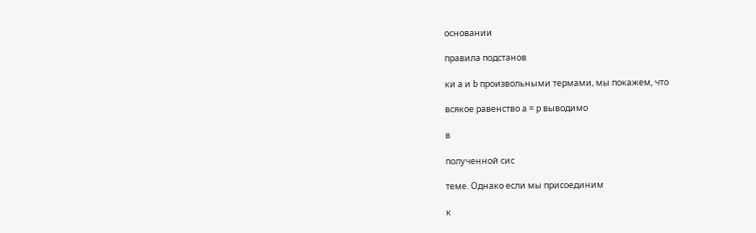основании

правила подстанов

ки а и b произвольными термами, мы покажем, что

всякое равенство а = р выводимо

в

полученной сис

теме. Однако если мы присоединим

к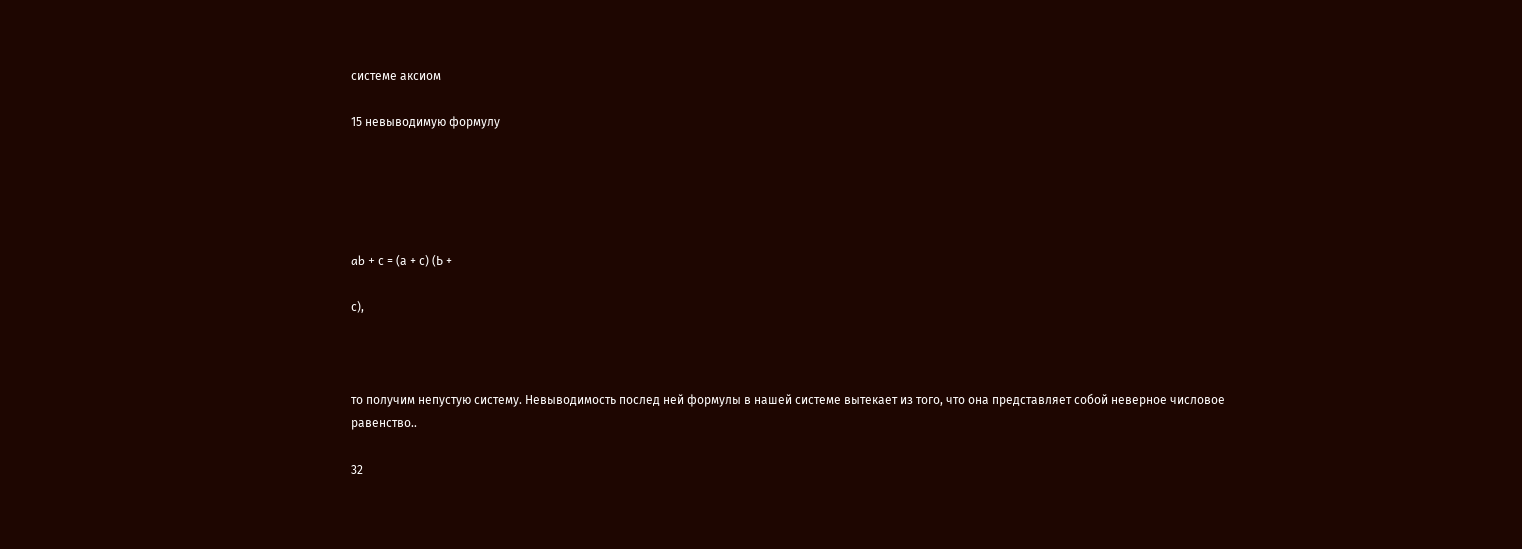системе аксиом

15 невыводимую формулу





ab + с = (а + с) (Ь +

с),



то получим непустую систему. Невыводимость послед ней формулы в нашей системе вытекает из того, что она представляет собой неверное числовое равенство..

32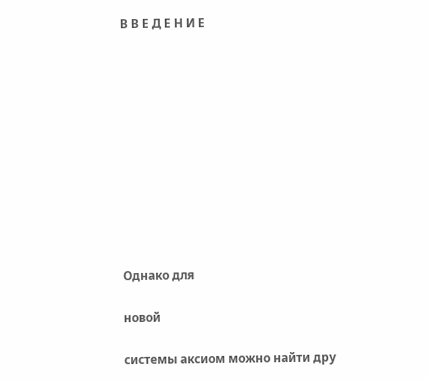В В Е Д Е Н И Е











Однако для

новой

системы аксиом можно найти дру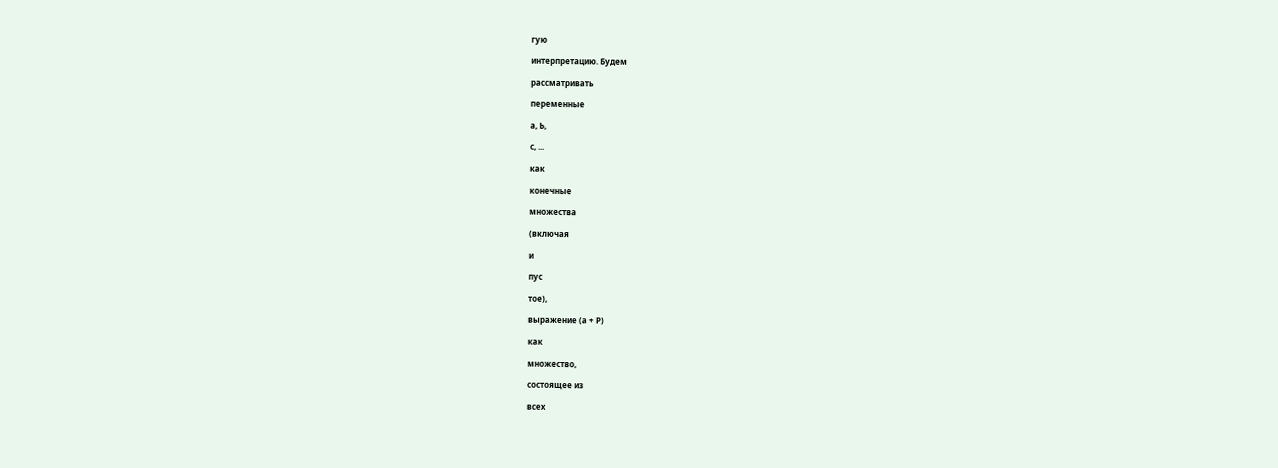гую

интерпретацию. Будем

рассматривать

переменные

а, Ь,

с, ...

как

конечные

множества

(включая

и

пус

тое),

выражение (а + Р)

как

множество,

состоящее из

всех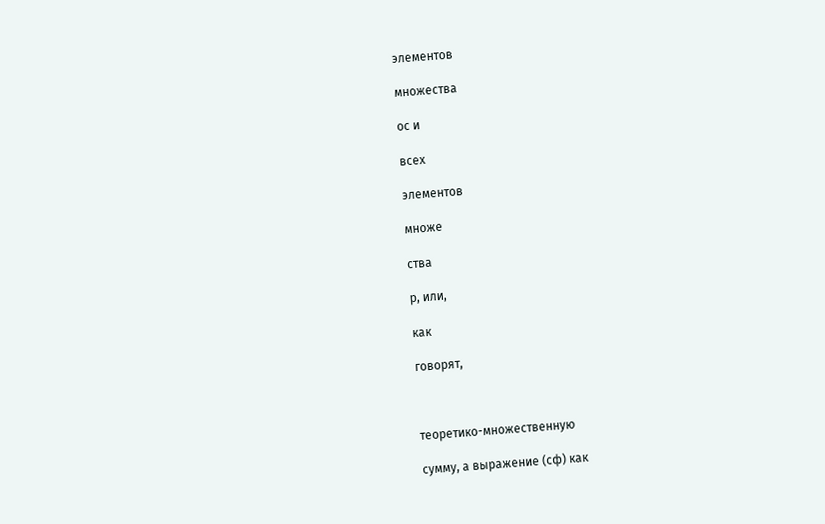элементов

множества

ос и

всех

элементов

множе

ства

р, или,

как

говорят,



теоретико-множественную

сумму, а выражение (сф) как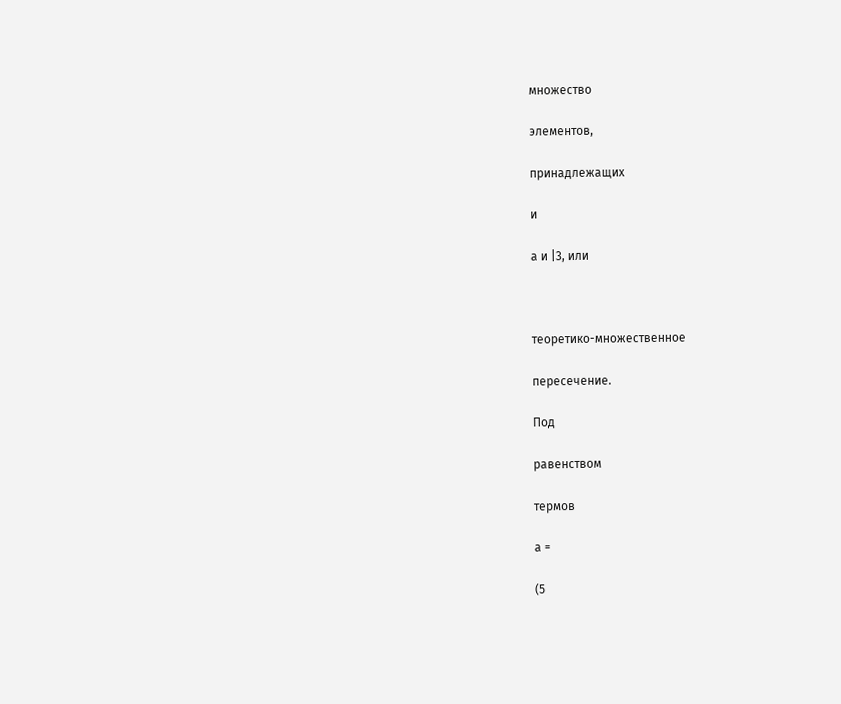множество

элементов,

принадлежащих

и

а и |3, или



теоретико-множественное

пересечение.

Под

равенством

термов

а =

(5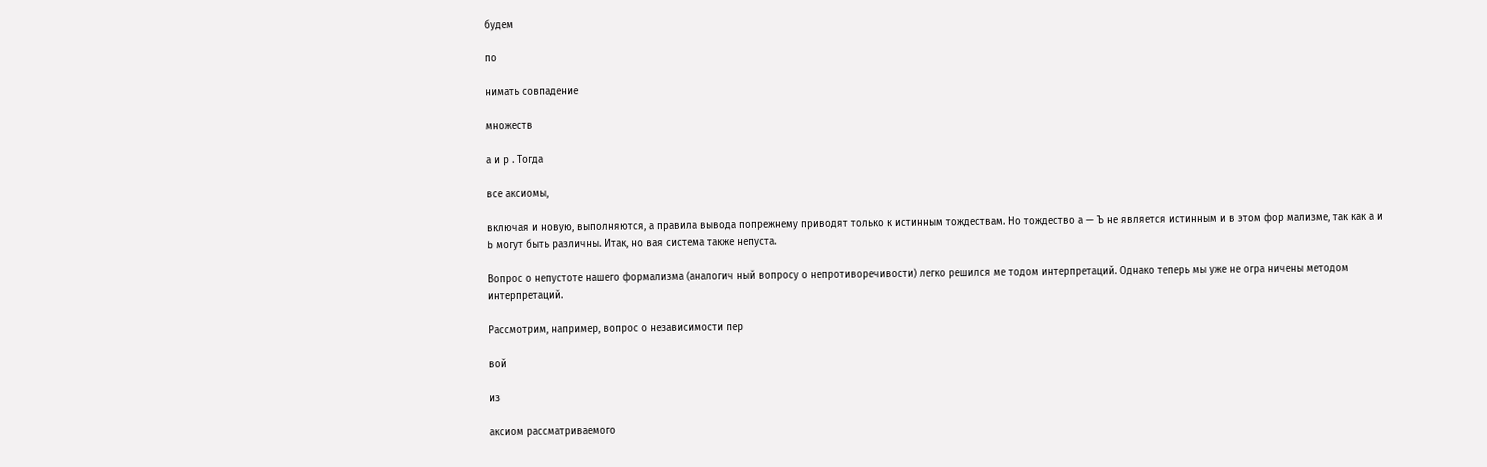будем

по

нимать совпадение

множеств

а и р . Тогда

все аксиомы,

включая и новую, выполняются, а правила вывода попрежнему приводят только к истинным тождествам. Но тождество а — Ъ не является истинным и в этом фор мализме, так как а и b могут быть различны. Итак, но вая система также непуста.

Вопрос о непустоте нашего формализма (аналогич ный вопросу о непротиворечивости) легко решился ме тодом интерпретаций. Однако теперь мы уже не огра ничены методом интерпретаций.

Рассмотрим, например, вопрос о независимости пер

вой

из

аксиом рассматриваемого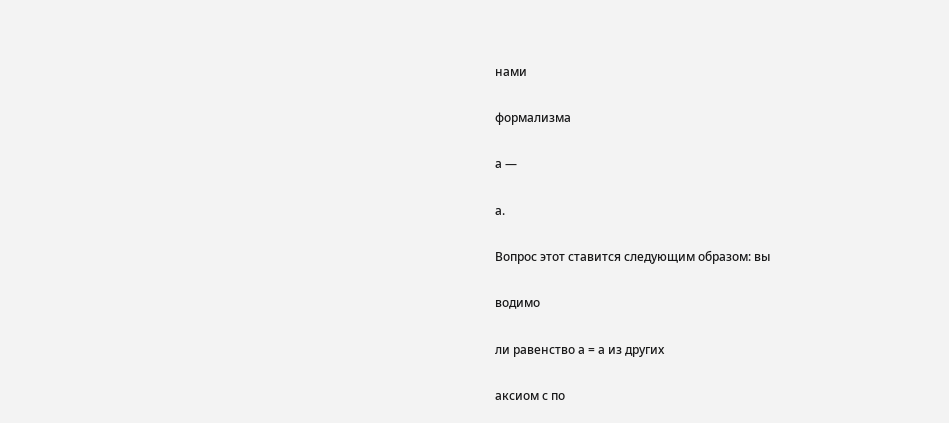нами

формализма

а —

а.

Вопрос этот ставится следующим образом: вы

водимо

ли равенство а = а из других

аксиом с по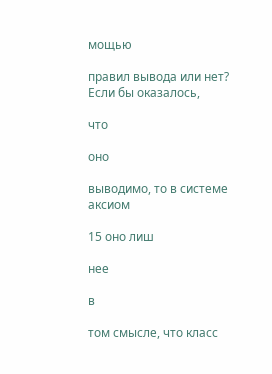мощью

правил вывода или нет? Если бы оказалось,

что

оно

выводимо, то в системе аксиом

15 оно лиш

нее

в

том смысле, что класс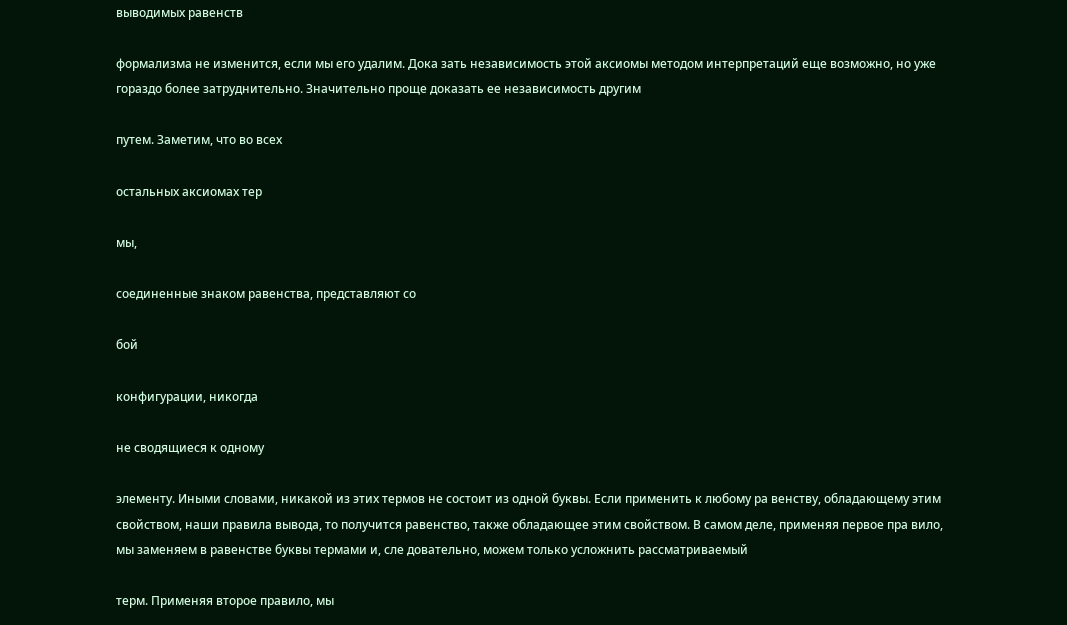выводимых равенств

формализма не изменится, если мы его удалим. Дока зать независимость этой аксиомы методом интерпретаций еще возможно, но уже гораздо более затруднительно. Значительно проще доказать ее независимость другим

путем. Заметим, что во всех

остальных аксиомах тер

мы,

соединенные знаком равенства, представляют со

бой

конфигурации, никогда

не сводящиеся к одному

элементу. Иными словами, никакой из этих термов не состоит из одной буквы. Если применить к любому ра венству, обладающему этим свойством, наши правила вывода, то получится равенство, также обладающее этим свойством. В самом деле, применяя первое пра вило, мы заменяем в равенстве буквы термами и, сле довательно, можем только усложнить рассматриваемый

терм. Применяя второе правило, мы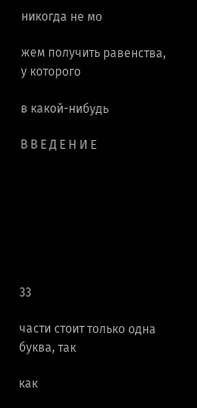никогда не мо

жем получить равенства, у которого

в какой-нибудь

В В Е Д Е Н И Е







33

части стоит только одна буква, так

как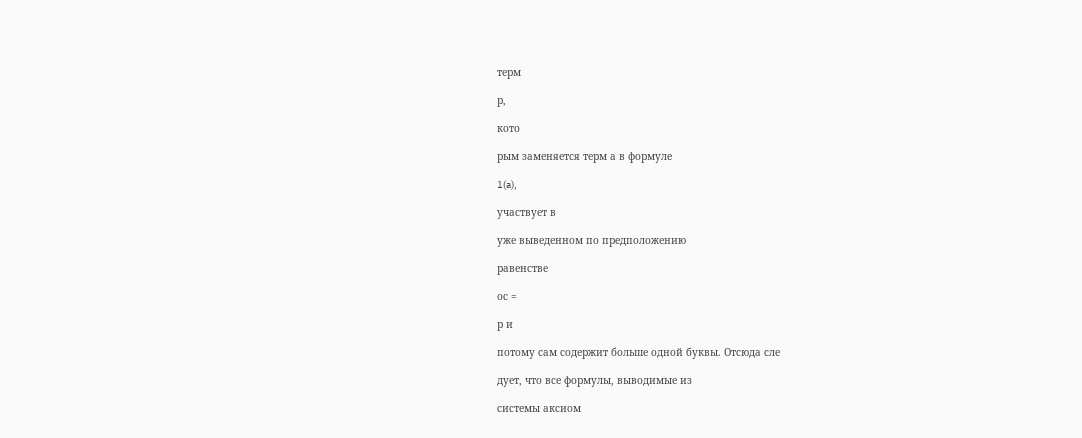терм

р,

кото

рым заменяется терм а в формуле

1(a),

участвует в

уже выведенном по предположению

равенстве

ос =

р и

потому сам содержит больше одной буквы. Отсюда сле

дует, что все формулы, выводимые из

системы аксиом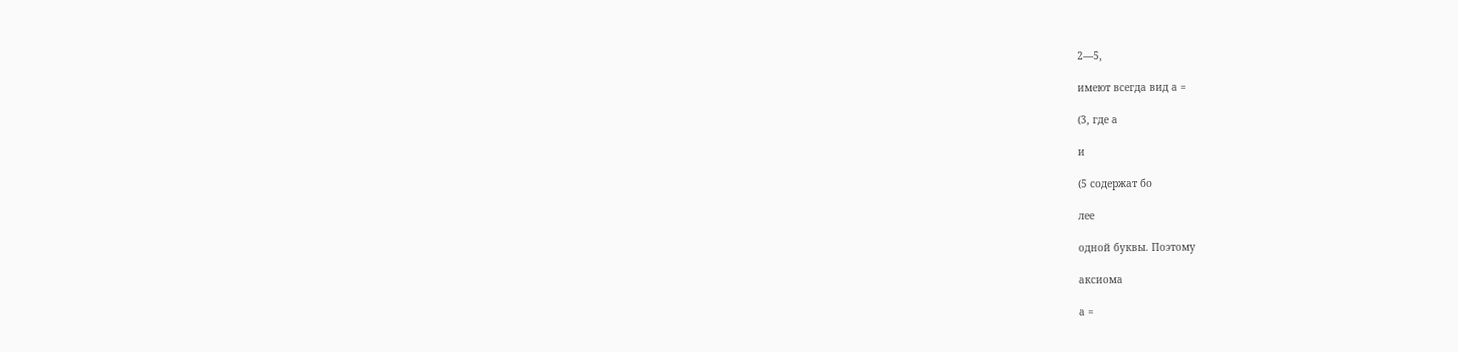2—5,

имеют всегда вид а =

(3, где а

и

(5 содержат бо

лее

одной буквы. Поэтому

аксиома

а =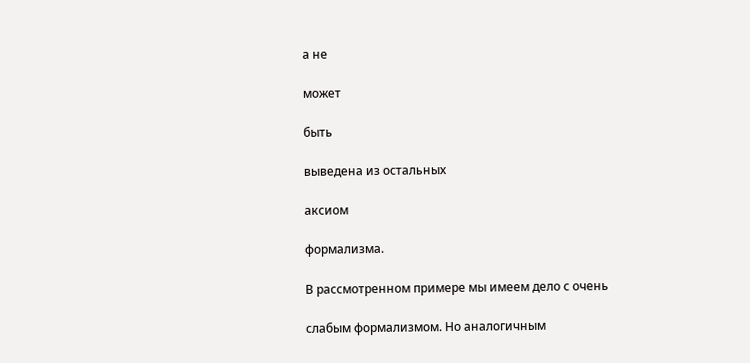а не

может

быть

выведена из остальных

аксиом

формализма.

В рассмотренном примере мы имеем дело с очень

слабым формализмом. Но аналогичным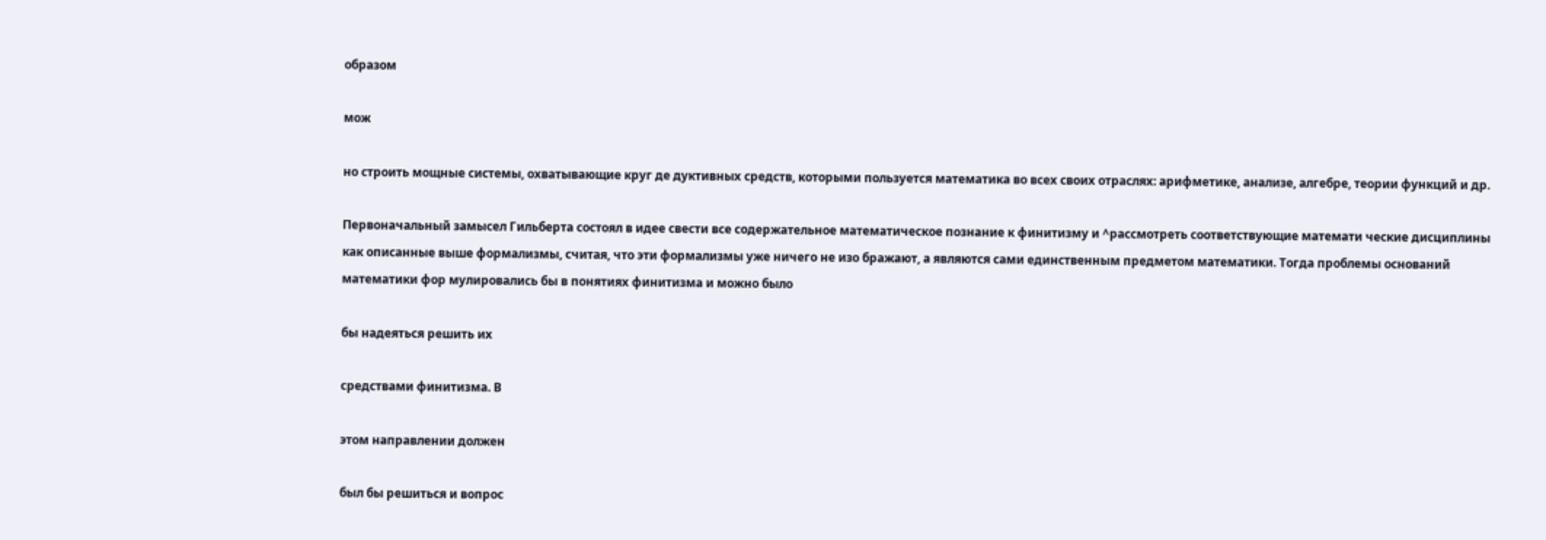образом

мож

но строить мощные системы, охватывающие круг де дуктивных средств, которыми пользуется математика во всех своих отраслях: арифметике, анализе, алгебре, теории функций и др.

Первоначальный замысел Гильберта состоял в идее свести все содержательное математическое познание к финитизму и ^рассмотреть соответствующие математи ческие дисциплины как описанные выше формализмы, считая, что эти формализмы уже ничего не изо бражают, а являются сами единственным предметом математики. Тогда проблемы оснований математики фор мулировались бы в понятиях финитизма и можно было

бы надеяться решить их

средствами финитизма. В

этом направлении должен

был бы решиться и вопрос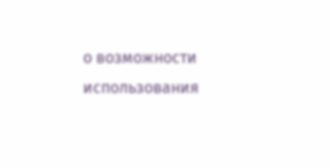о возможности использования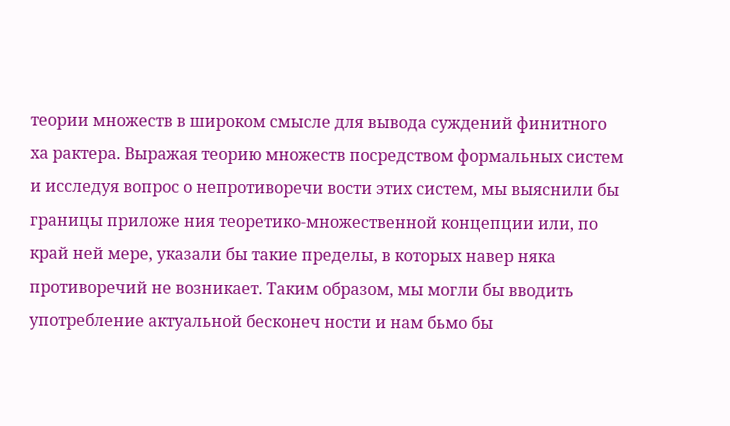теории множеств в широком смысле для вывода суждений финитного ха рактера. Выражая теорию множеств посредством формальных систем и исследуя вопрос о непротиворечи вости этих систем, мы выяснили бы границы приложе ния теоретико-множественной концепции или, по край ней мере, указали бы такие пределы, в которых навер няка противоречий не возникает. Таким образом, мы могли бы вводить употребление актуальной бесконеч ности и нам бьмо бы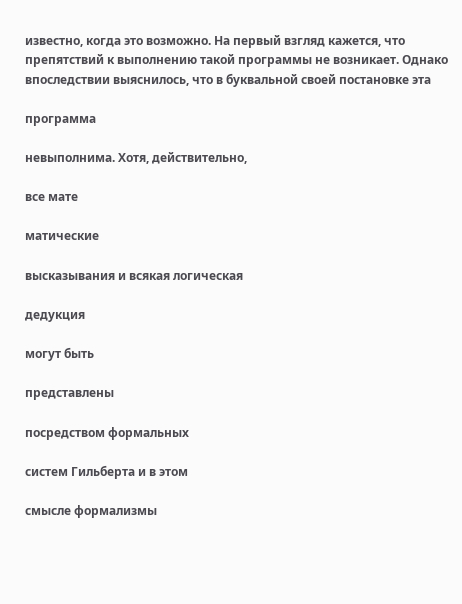известно, когда это возможно. На первый взгляд кажется, что препятствий к выполнению такой программы не возникает. Однако впоследствии выяснилось, что в буквальной своей постановке эта

программа

невыполнима. Хотя, действительно,

все мате

матические

высказывания и всякая логическая

дедукция

могут быть

представлены

посредством формальных

систем Гильберта и в этом

смысле формализмы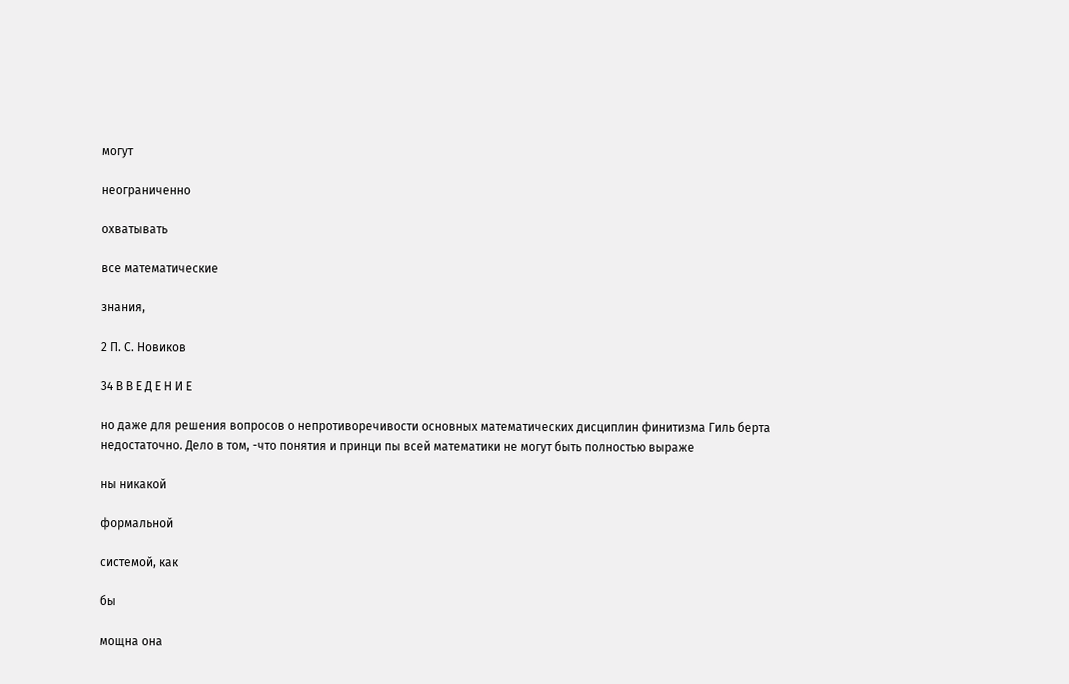могут

неограниченно

охватывать

все математические

знания,

2 П. С. Новиков

34 В В Е Д Е Н И Е

но даже для решения вопросов о непротиворечивости основных математических дисциплин финитизма Гиль берта недостаточно. Дело в том, -что понятия и принци пы всей математики не могут быть полностью выраже

ны никакой

формальной

системой, как

бы

мощна она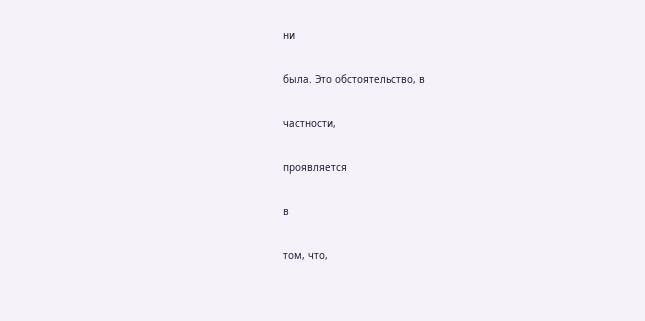ни

была. Это обстоятельство, в

частности,

проявляется

в

том, что,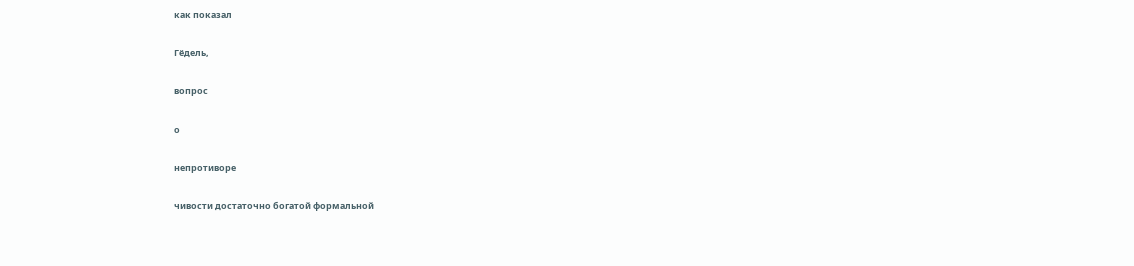как показал

Гёдель,

вопрос

о

непротиворе

чивости достаточно богатой формальной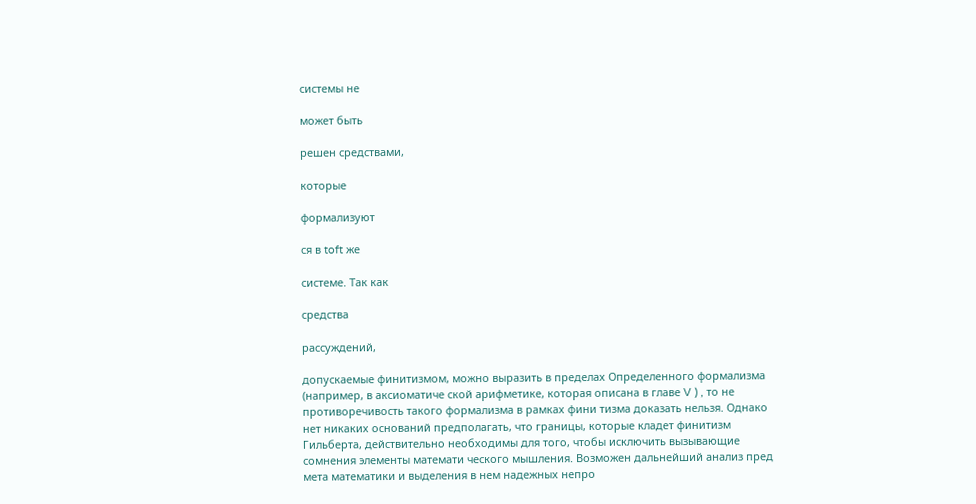системы не

может быть

решен средствами,

которые

формализуют

ся в toft же

системе. Так как

средства

рассуждений,

допускаемые финитизмом, можно выразить в пределах Определенного формализма (например, в аксиоматиче ской арифметике, которая описана в главе V ) , то не противоречивость такого формализма в рамках фини тизма доказать нельзя. Однако нет никаких оснований предполагать, что границы, которые кладет финитизм Гильберта, действительно необходимы для того, чтобы исключить вызывающие сомнения элементы математи ческого мышления. Возможен дальнейший анализ пред мета математики и выделения в нем надежных непро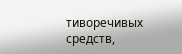тиворечивых средств,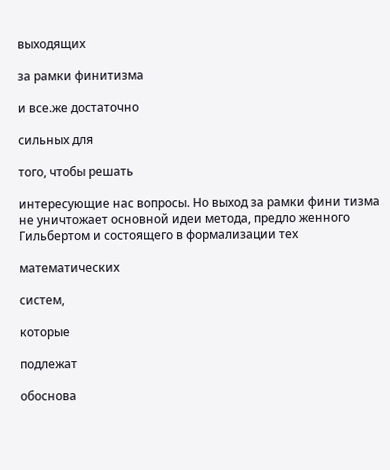выходящих

за рамки финитизма

и все.же достаточно

сильных для

того, чтобы решать

интересующие нас вопросы. Но выход за рамки фини тизма не уничтожает основной идеи метода, предло женного Гильбертом и состоящего в формализации тех

математических

систем,

которые

подлежат

обоснова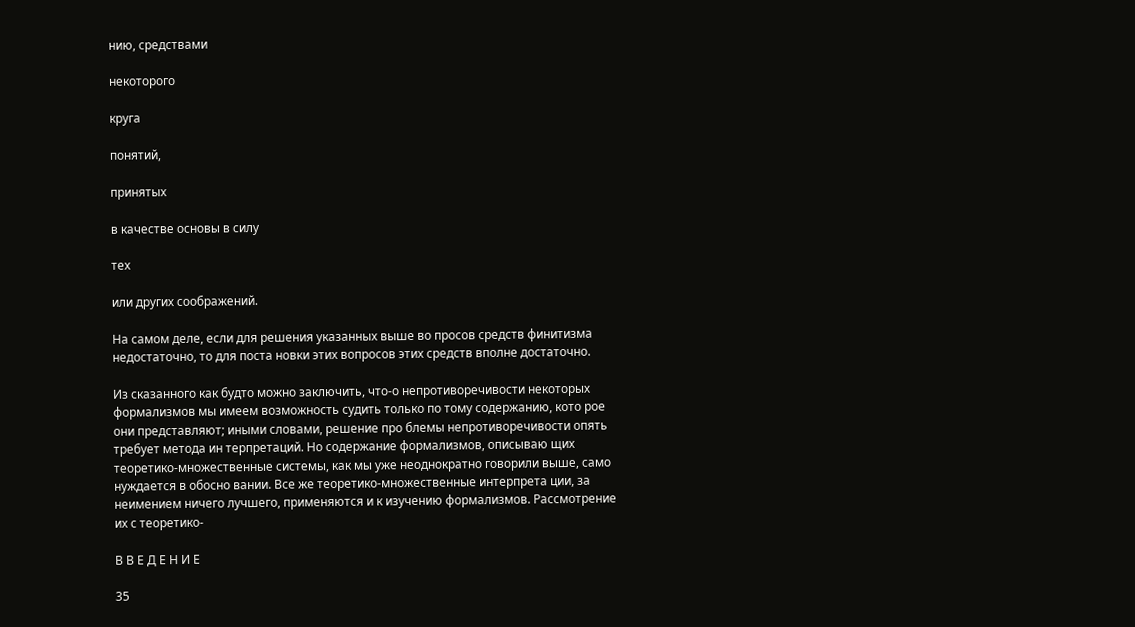нию, средствами

некоторого

круга

понятий,

принятых

в качестве основы в силу

тех

или других соображений.

На самом деле, если для решения указанных выше во просов средств финитизма недостаточно, то для поста новки этих вопросов этих средств вполне достаточно.

Из сказанного как будто можно заключить, что-о непротиворечивости некоторых формализмов мы имеем возможность судить только по тому содержанию, кото рое они представляют; иными словами, решение про блемы непротиворечивости опять требует метода ин терпретаций. Но содержание формализмов, описываю щих теоретико-множественные системы, как мы уже неоднократно говорили выше, само нуждается в обосно вании. Все же теоретико-множественные интерпрета ции, за неимением ничего лучшего, применяются и к изучению формализмов. Рассмотрение их с теоретико-

В В Е Д Е Н И Е

35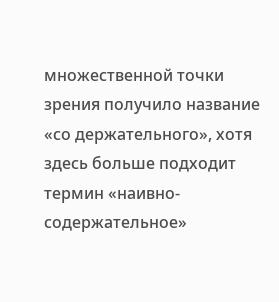множественной точки зрения получило название «со держательного», хотя здесь больше подходит термин «наивно-содержательное»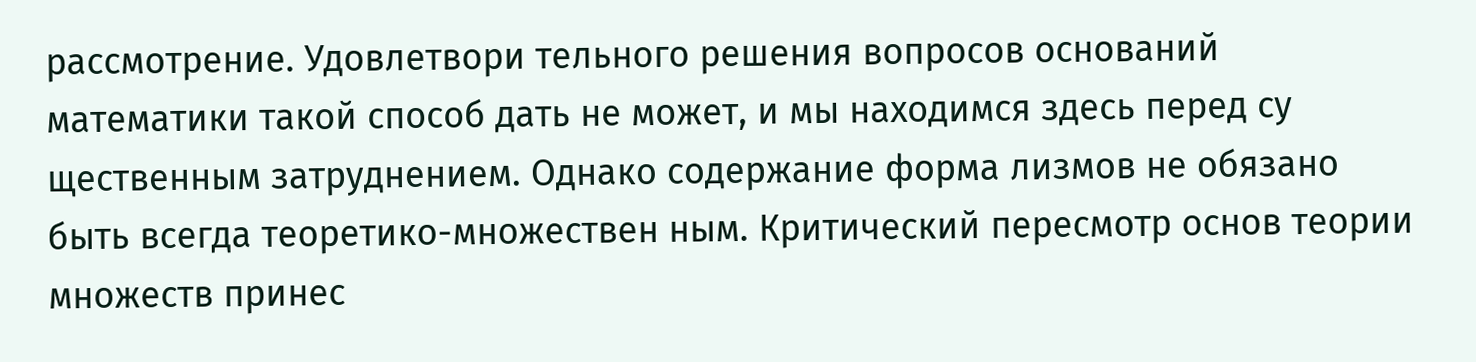рассмотрение. Удовлетвори тельного решения вопросов оснований математики такой способ дать не может, и мы находимся здесь перед су щественным затруднением. Однако содержание форма лизмов не обязано быть всегда теоретико-множествен ным. Критический пересмотр основ теории множеств принес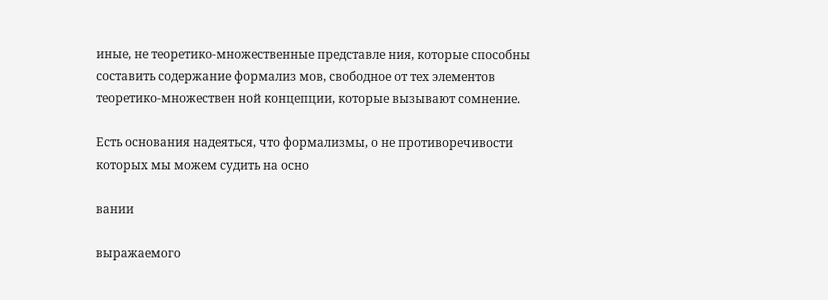иные, не теоретико-множественные представле ния, которые способны составить содержание формализ мов, свободное от тех элементов теоретико-множествен ной концепции, которые вызывают сомнение.

Есть основания надеяться, что формализмы, о не противоречивости которых мы можем судить на осно

вании

выражаемого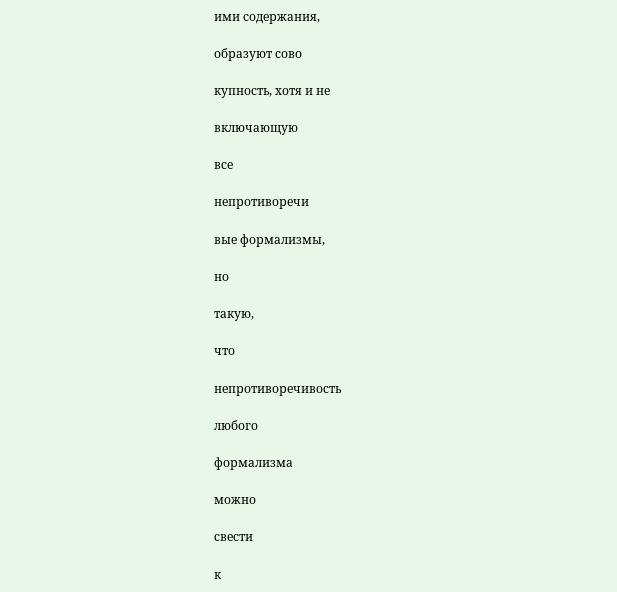ими содержания,

образуют сово

купность, хотя и не

включающую

все

непротиворечи

вые формализмы,

но

такую,

что

непротиворечивость

любого

формализма

можно

свести

к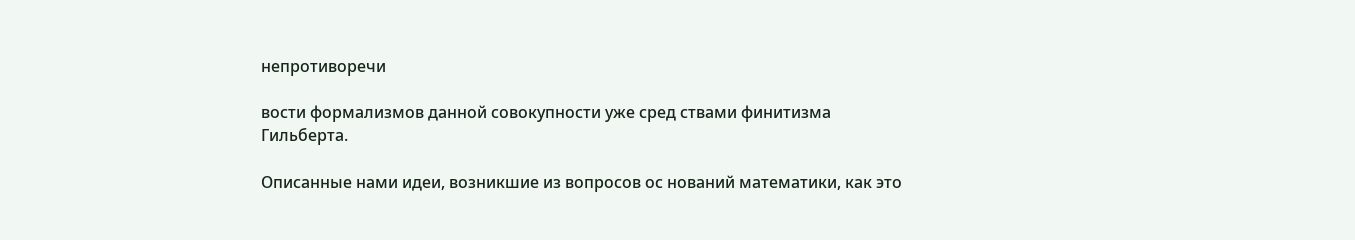непротиворечи

вости формализмов данной совокупности уже сред ствами финитизма Гильберта.

Описанные нами идеи, возникшие из вопросов ос нований математики, как это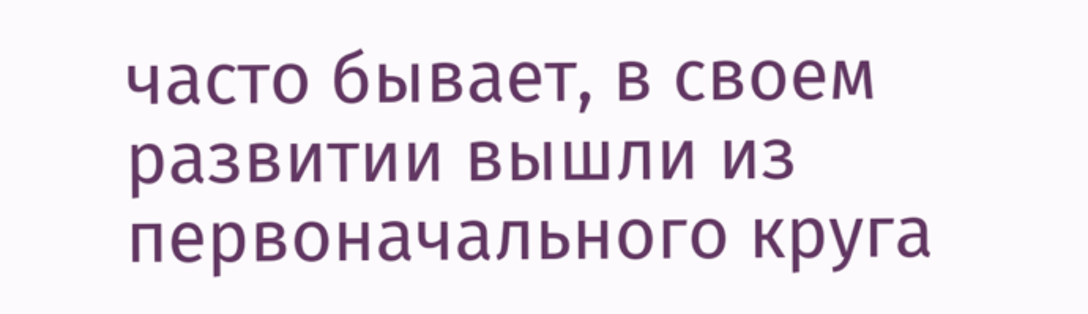часто бывает, в своем развитии вышли из первоначального круга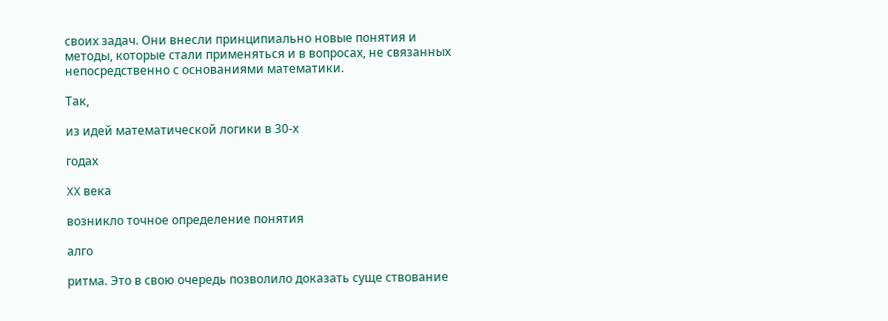своих задач. Они внесли принципиально новые понятия и методы, которые стали применяться и в вопросах, не связанных непосредственно с основаниями математики.

Так,

из идей математической логики в 30-х

годах

XX века

возникло точное определение понятия

алго

ритма. Это в свою очередь позволило доказать суще ствование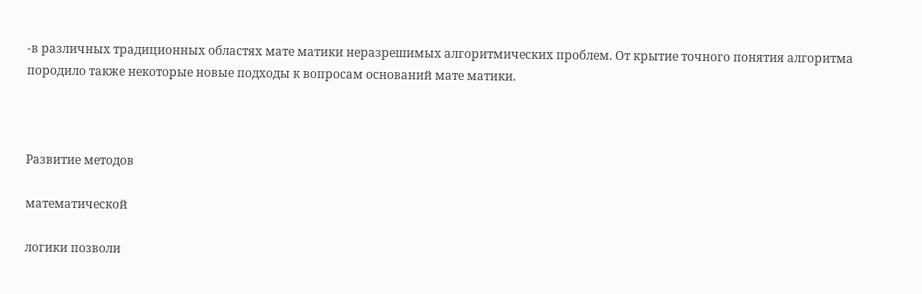-в различных традиционных областях мате матики неразрешимых алгоритмических проблем. От крытие точного понятия алгоритма породило также некоторые новые подходы к вопросам оснований мате матики.



Развитие методов

математической

логики позволи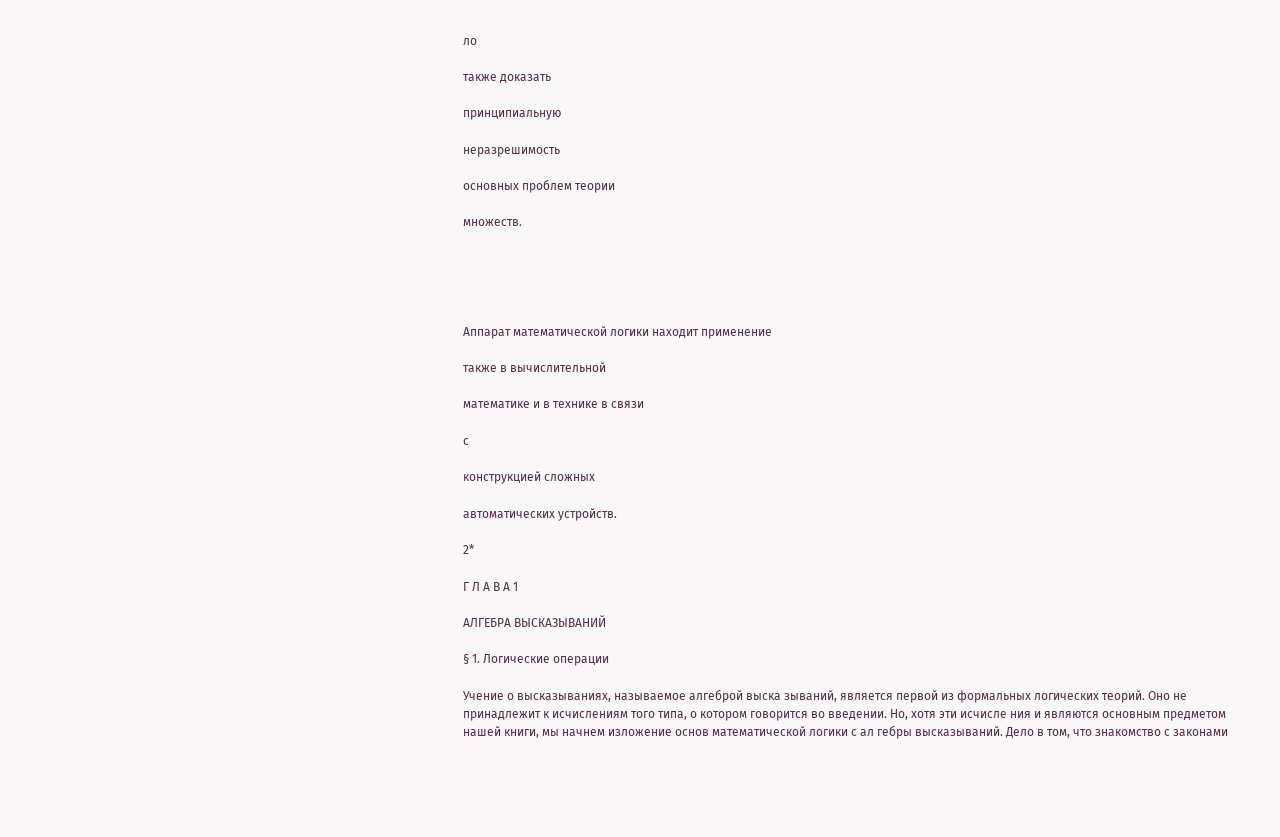ло

также доказать

принципиальную

неразрешимость

основных проблем теории

множеств.





Аппарат математической логики находит применение

также в вычислительной

математике и в технике в связи

с

конструкцией сложных

автоматических устройств.

2*

Г Л А В А 1

АЛГЕБРА ВЫСКАЗЫВАНИЙ

§ 1. Логические операции

Учение о высказываниях, называемое алгеброй выска зываний, является первой из формальных логических теорий. Оно не принадлежит к исчислениям того типа, о котором говорится во введении. Но, хотя эти исчисле ния и являются основным предметом нашей книги, мы начнем изложение основ математической логики с ал гебры высказываний. Дело в том, что знакомство с законами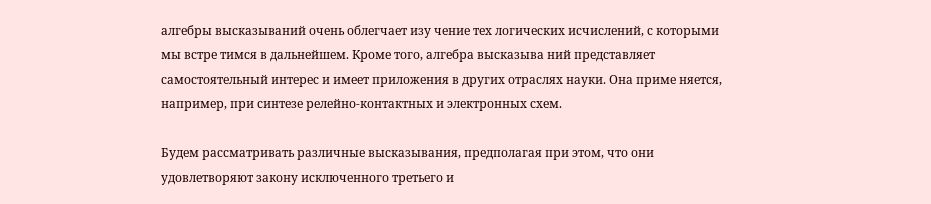алгебры высказываний очень облегчает изу чение тех логических исчислений, с которыми мы встре тимся в дальнейшем. Кроме того, алгебра высказыва ний представляет самостоятельный интерес и имеет приложения в других отраслях науки. Она приме няется, например, при синтезе релейно-контактных и электронных схем.

Будем рассматривать различные высказывания, предполагая при этом, что они удовлетворяют закону исключенного третьего и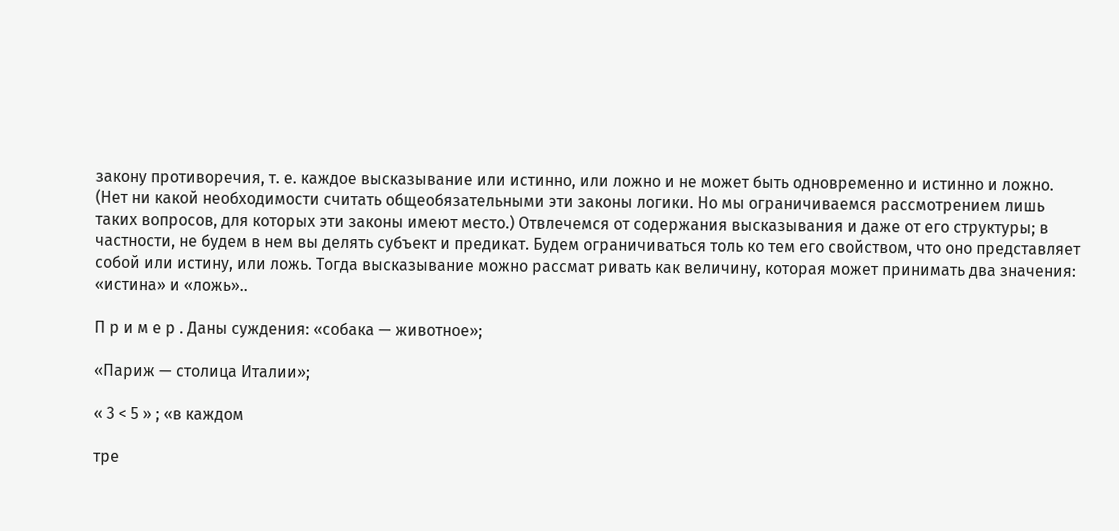закону противоречия, т. е. каждое высказывание или истинно, или ложно и не может быть одновременно и истинно и ложно. (Нет ни какой необходимости считать общеобязательными эти законы логики. Но мы ограничиваемся рассмотрением лишь таких вопросов, для которых эти законы имеют место.) Отвлечемся от содержания высказывания и даже от его структуры; в частности, не будем в нем вы делять субъект и предикат. Будем ограничиваться толь ко тем его свойством, что оно представляет собой или истину, или ложь. Тогда высказывание можно рассмат ривать как величину, которая может принимать два значения: «истина» и «ложь»..

П р и м е р . Даны суждения: «собака — животное»;

«Париж — столица Италии»;

« 3 < 5 » ; «в каждом

тре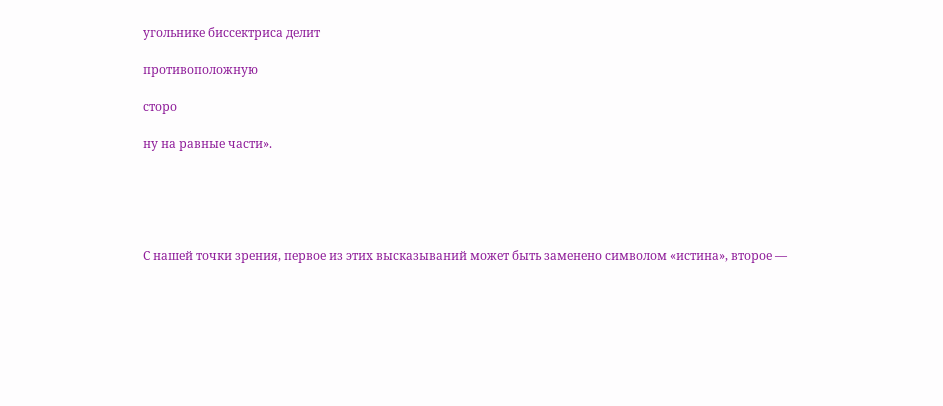угольнике биссектриса делит

противоположную

сторо

ну на равные части».





С нашей точки зрения, первое из этих высказываний может быть заменено символом «истина», второе —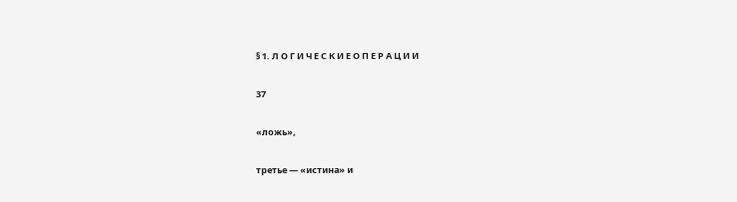§ 1. Л О Г И Ч Е С К И Е О П Е Р А Ц И И

37

«ложь»,

третье — «истина» и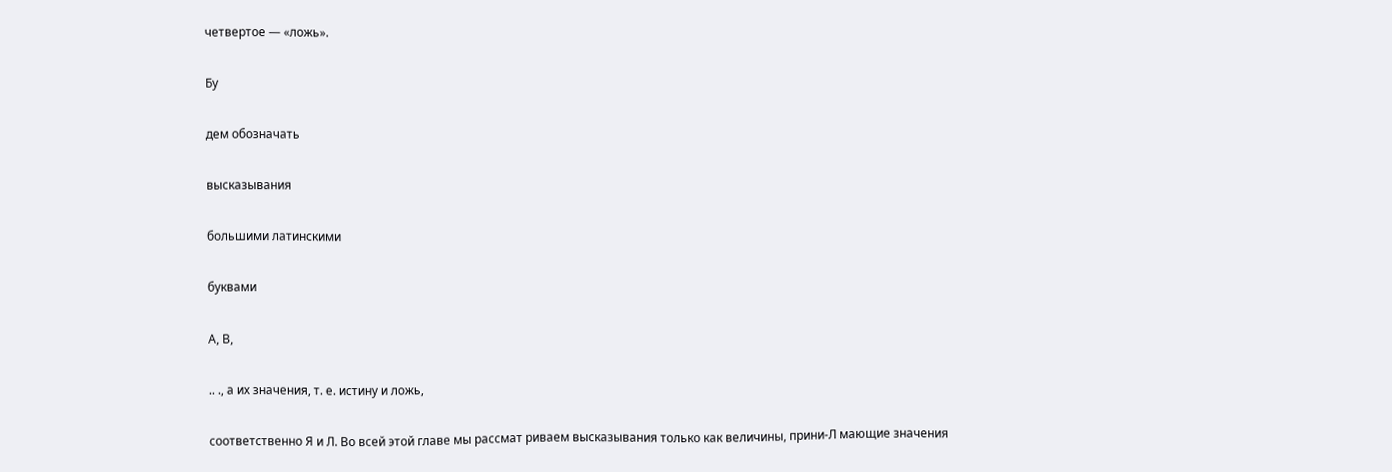четвертое — «ложь».

Бу

дем обозначать

высказывания

большими латинскими

буквами

А, В,

.. ., а их значения, т. е. истину и ложь,

соответственно Я и Л. Во всей этой главе мы рассмат риваем высказывания только как величины, прини-Л мающие значения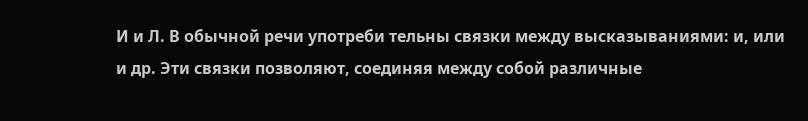И и Л. В обычной речи употреби тельны связки между высказываниями: и, или и др. Эти связки позволяют, соединяя между собой различные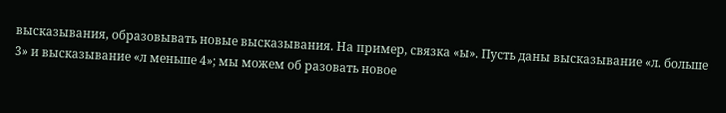высказывания, образовывать новые высказывания. На пример, связка «ы». Пусть даны высказывание «л. больше 3» и высказывание «л меньше 4»; мы можем об разовать новое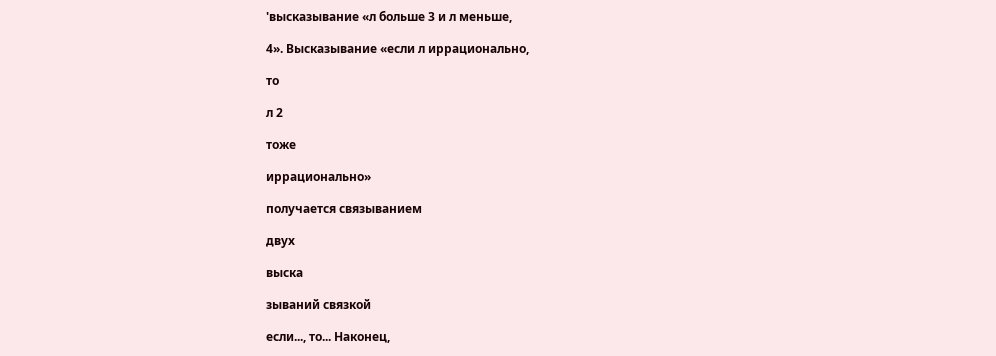'высказывание «л больше 3 и л меньше,

4». Высказывание «если л иррационально,

то

л 2

тоже

иррационально»

получается связыванием

двух

выска

зываний связкой

если..., то... Наконец,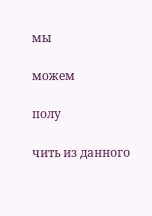мы

можем

полу

чить из данного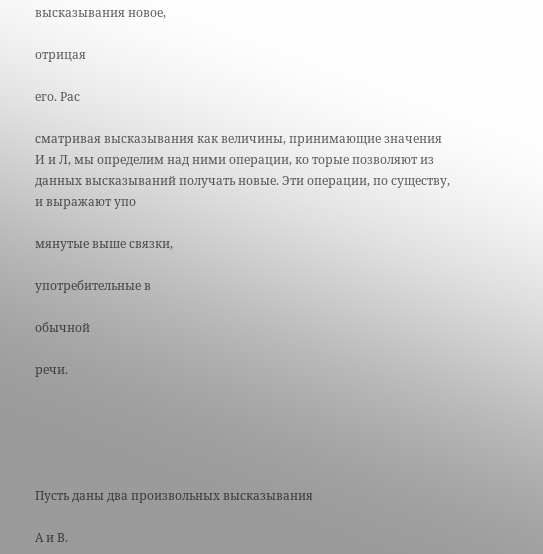высказывания новое,

отрицая

его. Рас

сматривая высказывания как величины, принимающие значения И и Л, мы определим над ними операции, ко торые позволяют из данных высказываний получать новые. Эти операции, по существу, и выражают упо

мянутые выше связки,

употребительные в

обычной

речи.





Пусть даны два произвольных высказывания

А и В.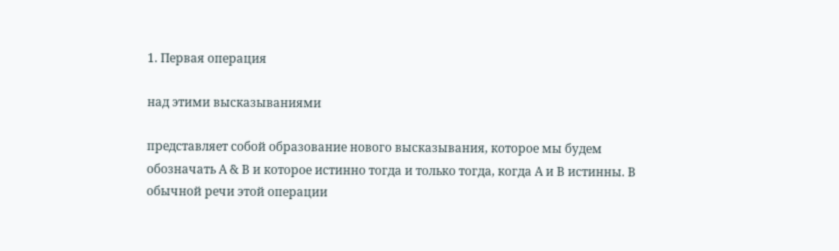1. Первая операция

над этими высказываниями

представляет собой образование нового высказывания, которое мы будем обозначать А & В и которое истинно тогда и только тогда, когда А и В истинны. В обычной речи этой операции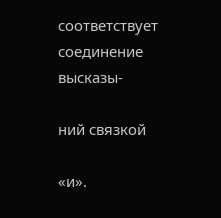соответствует соединение высказы-

ний связкой

«и».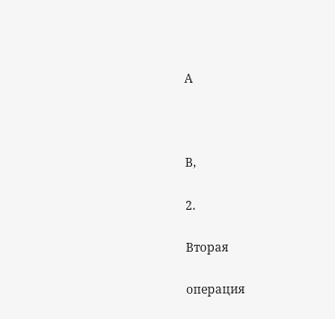А



В,

2.

Вторая

операция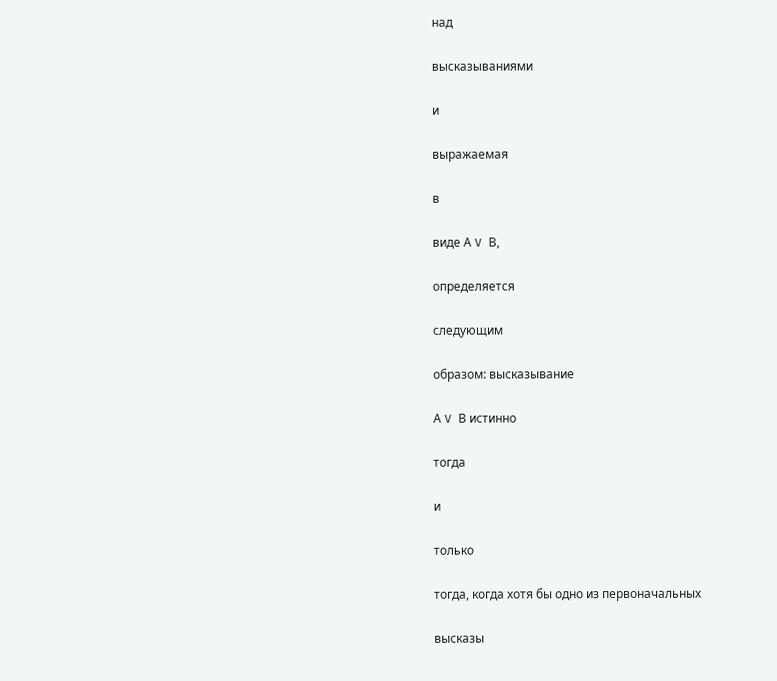над

высказываниями

и

выражаемая

в

виде А V В,

определяется

следующим

образом: высказывание

А V В истинно

тогда

и

только

тогда, когда хотя бы одно из первоначальных

высказы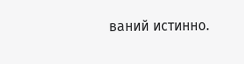ваний истинно.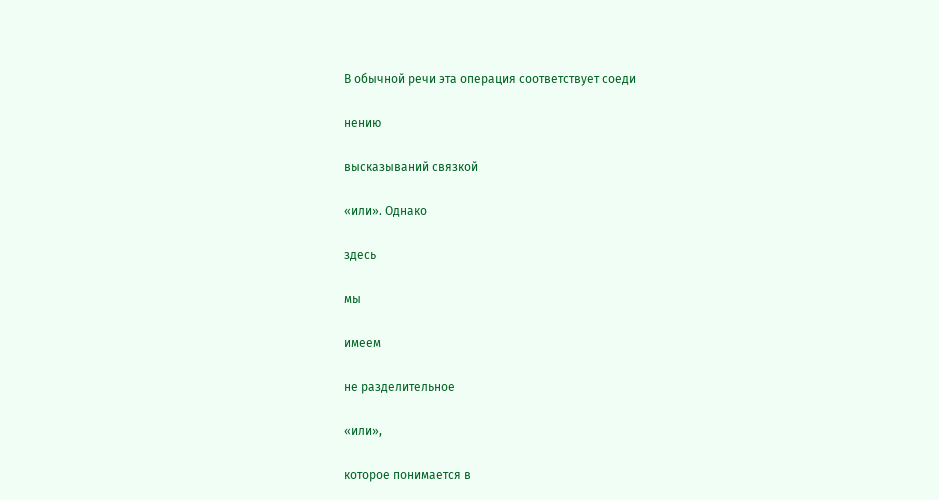В обычной речи эта операция соответствует соеди

нению

высказываний связкой

«или». Однако

здесь

мы

имеем

не разделительное

«или»,

которое понимается в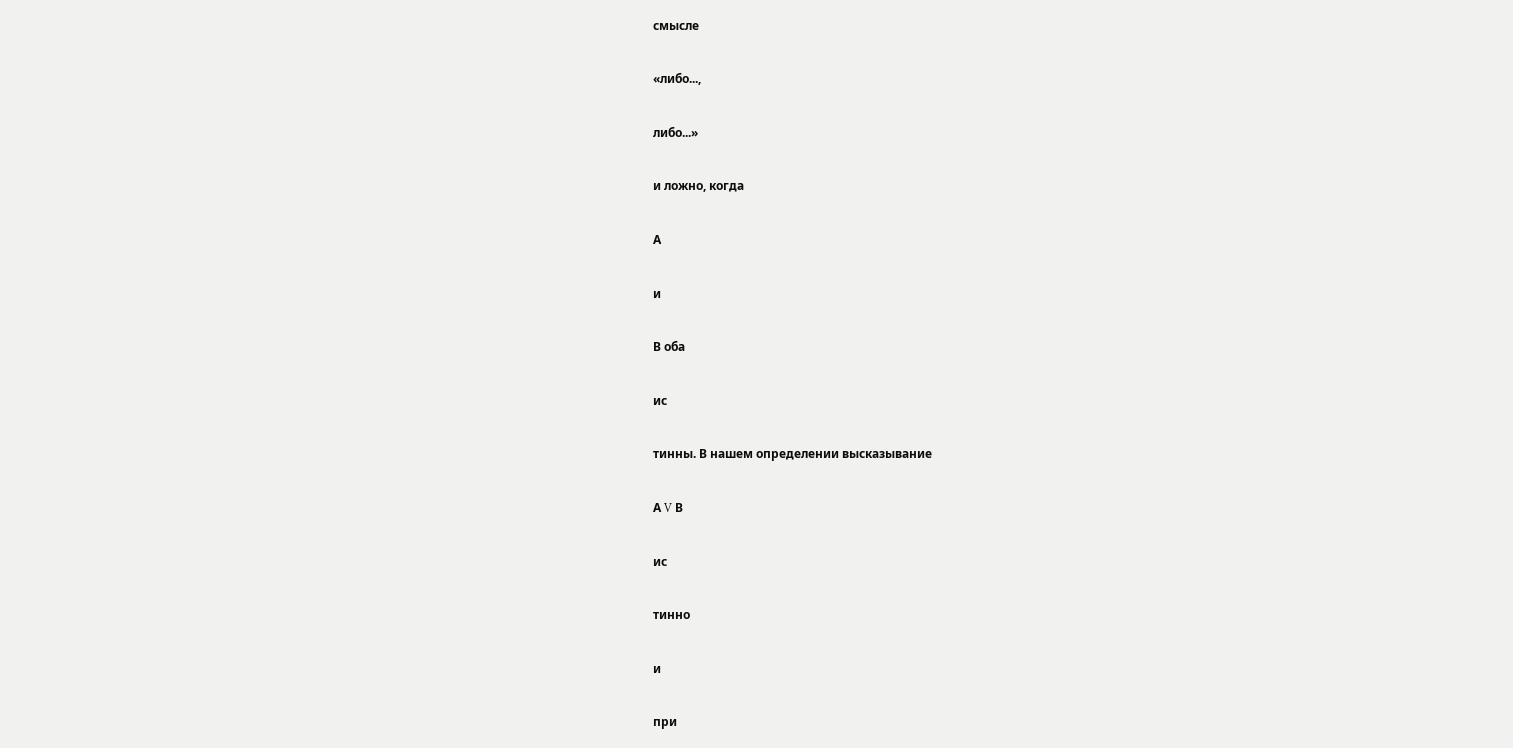смысле

«либо...,

либо...»

и ложно, когда

А

и

В оба

ис

тинны. В нашем определении высказывание

А V В

ис

тинно

и

при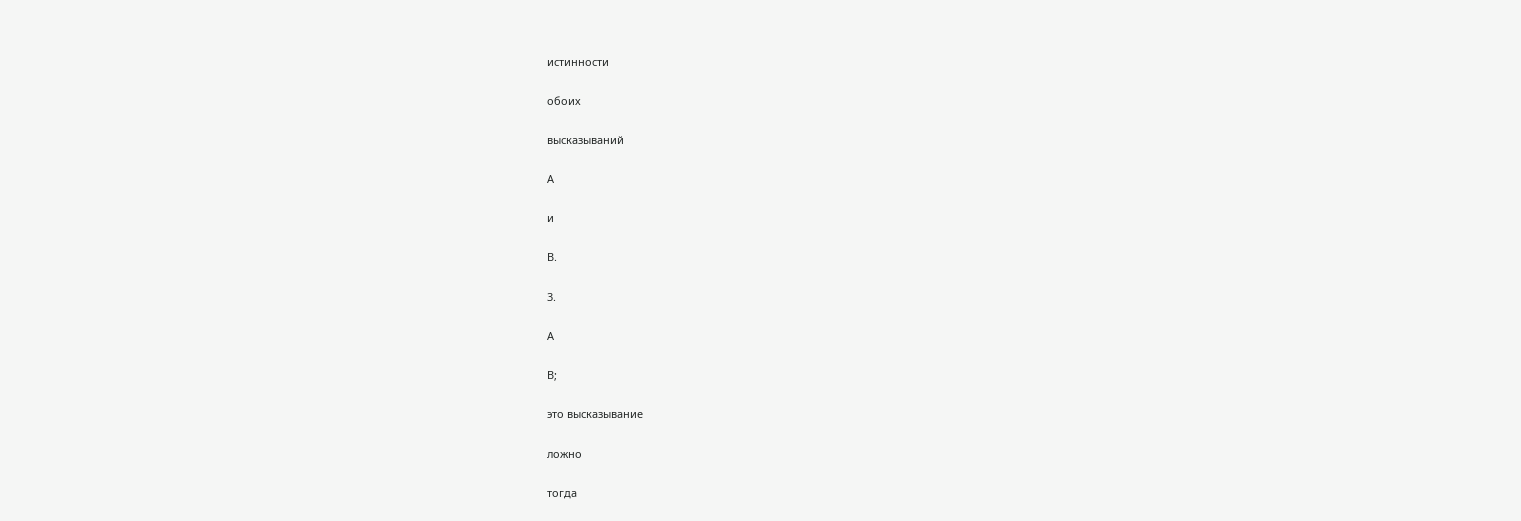истинности

обоих

высказываний

А

и

В.

3.

А

В;

это высказывание

ложно

тогда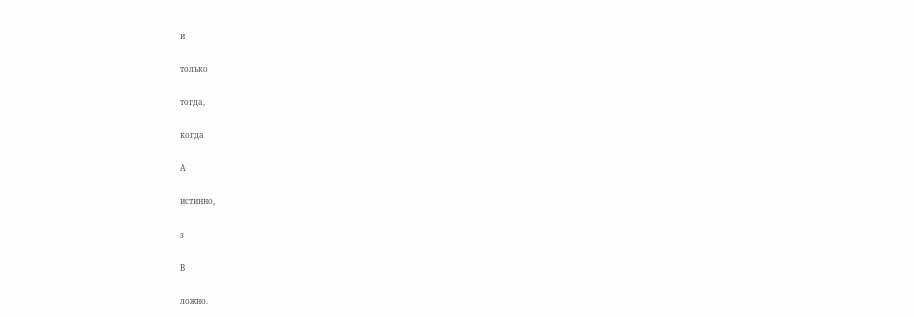и

только

тогда,

когда

А

истинно,

з

В

ложно.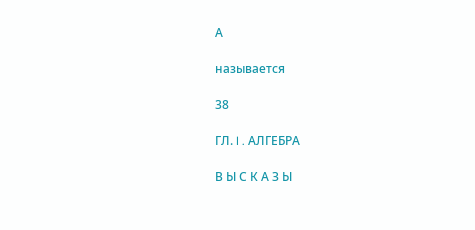А

называется

38

ГЛ. I . АЛГЕБРА

В Ы С К А З Ы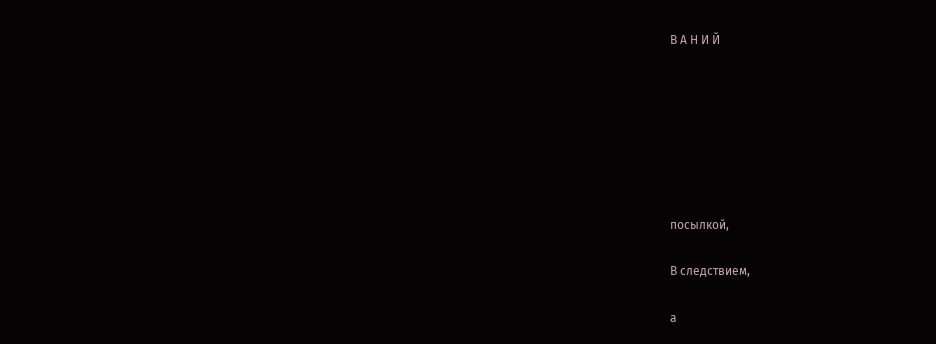В А Н И Й







посылкой,

В следствием,

а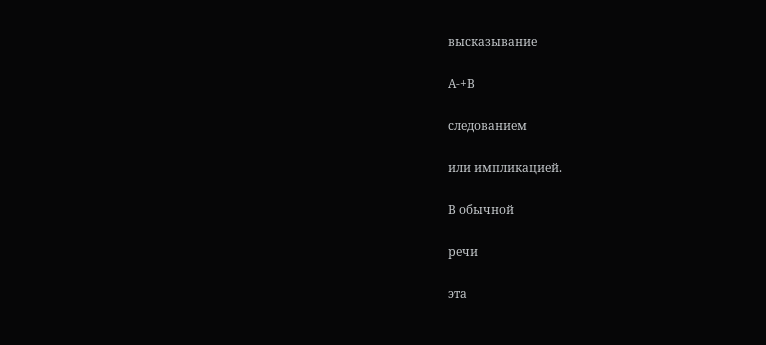высказывание

А-+В

следованием

или импликацией.

В обычной

речи

эта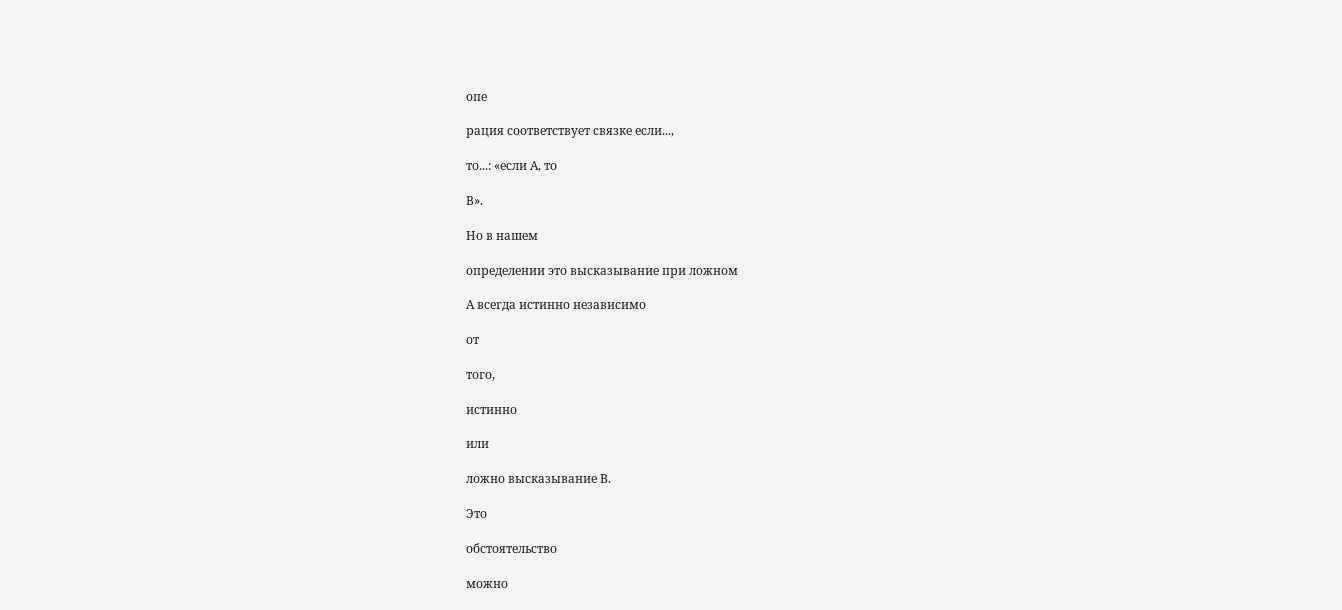опе

рация соответствует связке если...,

то...: «если А, то

В».

Но в нашем

определении это высказывание при ложном

А всегда истинно независимо

от

того,

истинно

или

ложно высказывание В.

Это

обстоятельство

можно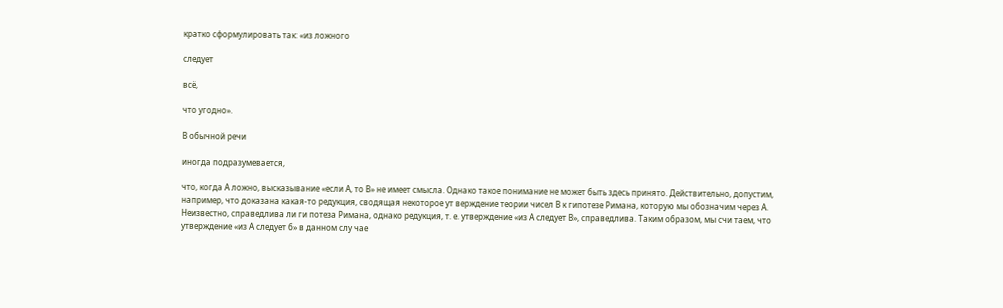кратко сформулировать так: «из ложного

следует

всё,

что угодно».

В обычной речи

иногда подразумевается,

что, когда А ложно, высказывание «если А, то В» не имеет смысла. Однако такое понимание не может быть здесь принято. Действительно, допустим, например, что доказана какая-то редукция, сводящая некоторое ут верждение теории чисел В к гипотезе Римана, которую мы обозначим через А. Неизвестно, справедлива ли ги потеза Римана, однако редукция, т. е. утверждение «из А следует В», справедлива. Таким образом, мы счи таем, что утверждение «из А следует б» в данном слу чае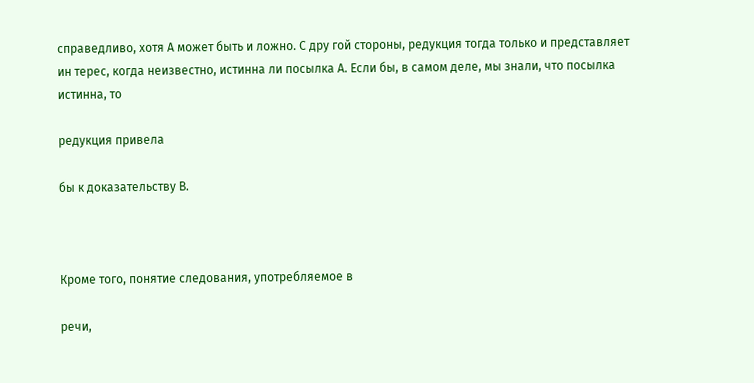справедливо, хотя А может быть и ложно. С дру гой стороны, редукция тогда только и представляет ин терес, когда неизвестно, истинна ли посылка А. Если бы, в самом деле, мы знали, что посылка истинна, то

редукция привела

бы к доказательству В.



Кроме того, понятие следования, употребляемое в

речи,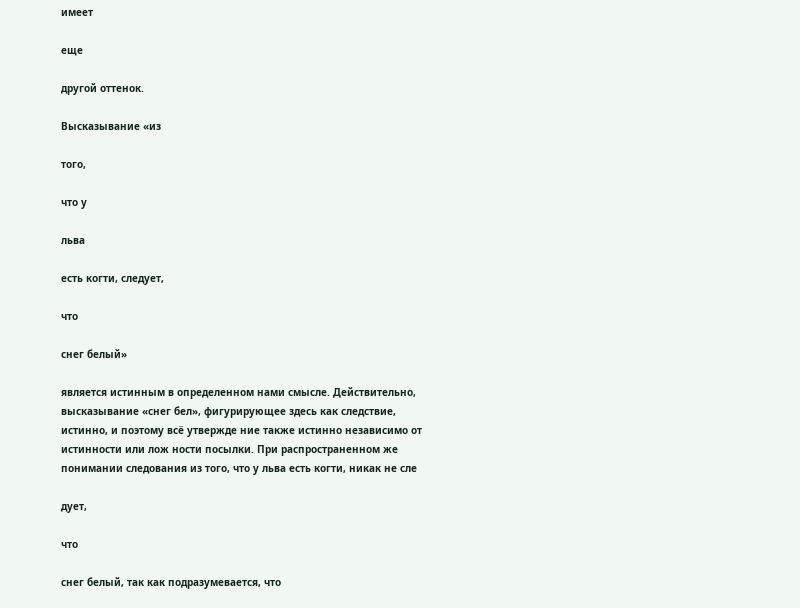имеет

еще

другой оттенок.

Высказывание «из

того,

что у

льва

есть когти, следует,

что

снег белый»

является истинным в определенном нами смысле. Действительно, высказывание «снег бел», фигурирующее здесь как следствие, истинно, и поэтому всё утвержде ние также истинно независимо от истинности или лож ности посылки. При распространенном же понимании следования из того, что у льва есть когти, никак не сле

дует,

что

снег белый, так как подразумевается, что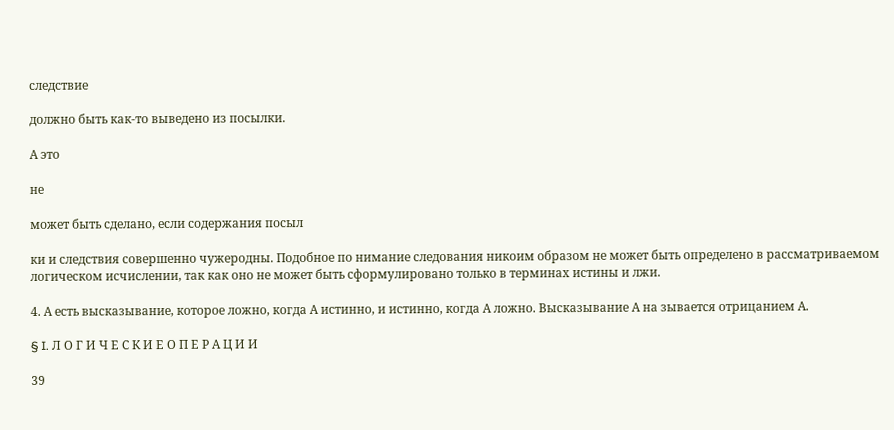следствие

должно быть как-то выведено из посылки.

А это

не

может быть сделано, если содержания посыл

ки и следствия совершенно чужеродны. Подобное по нимание следования никоим образом не может быть определено в рассматриваемом логическом исчислении, так как оно не может быть сформулировано только в терминах истины и лжи.

4. А есть высказывание, которое ложно, когда А истинно, и истинно, когда А ложно. Высказывание А на зывается отрицанием А.

§ I. Л О Г И Ч Е С К И Е О П Е Р А Ц И И

39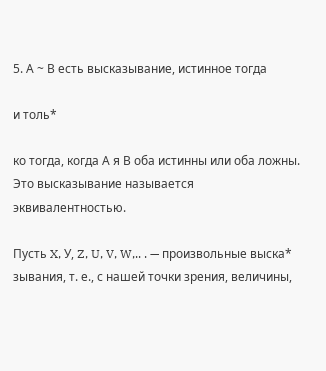5. А ~ В есть высказывание, истинное тогда

и толь*

ко тогда, когда А я В оба истинны или оба ложны. Это высказывание называется эквивалентностью.

Пусть X, У, Z, U, V, W,.. . — произвольные выска* зывания, т. е., с нашей точки зрения, величины,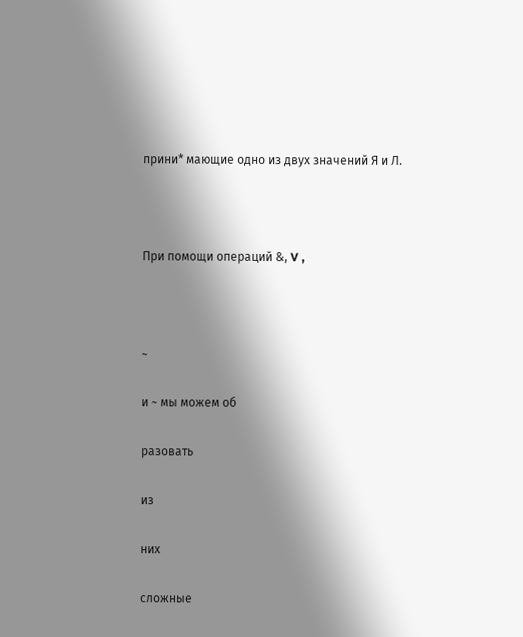прини* мающие одно из двух значений Я и Л.



При помощи операций &, V ,



~

и ~ мы можем об

разовать

из

них

сложные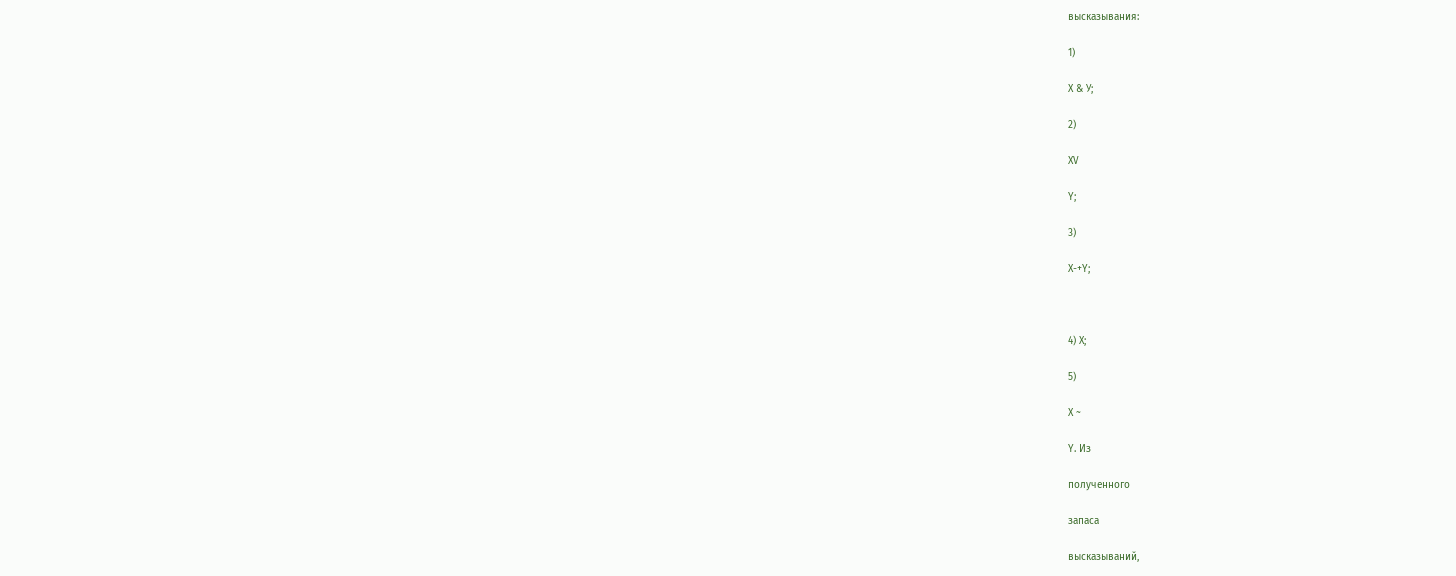высказывания:

1)

X & У;

2)

XV

Y;

3)

X-+Y;



4) X;

5)

X ~

Y. Из

полученного

запаса

высказываний,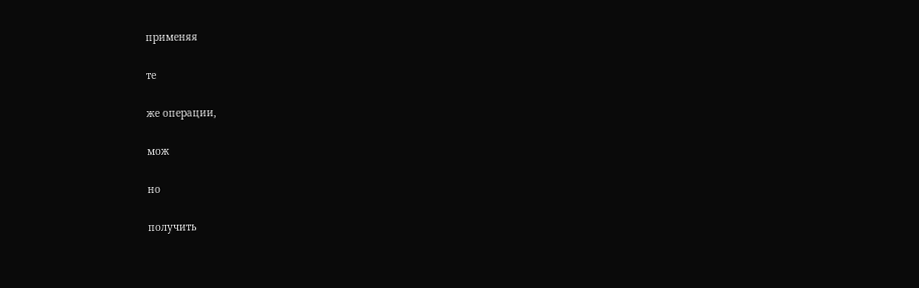применяя

те

же операции,

мож

но

получить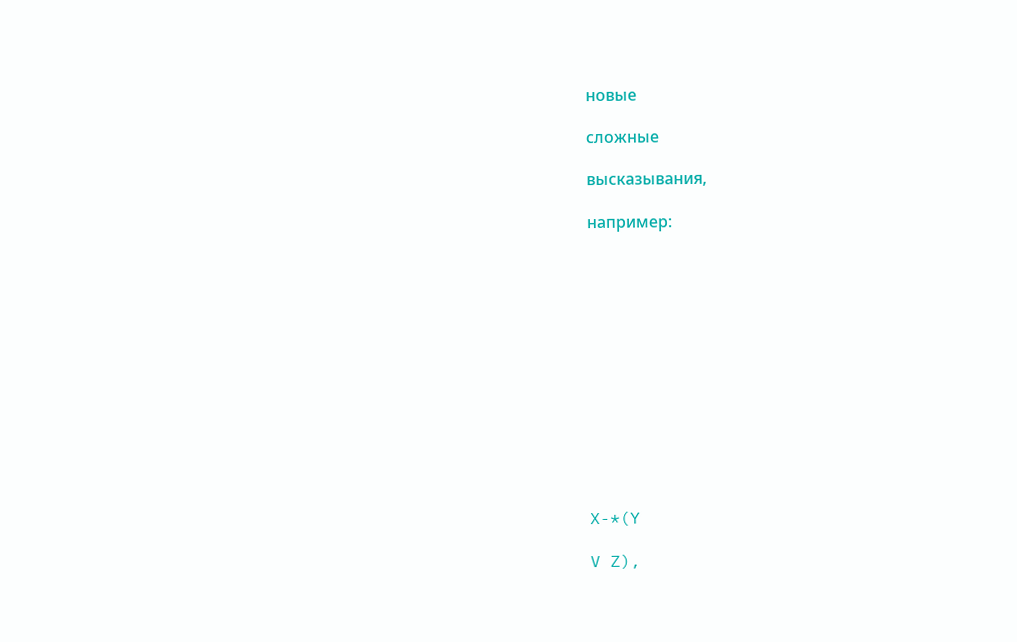новые

сложные

высказывания,

например:













X-*(Y

V Z),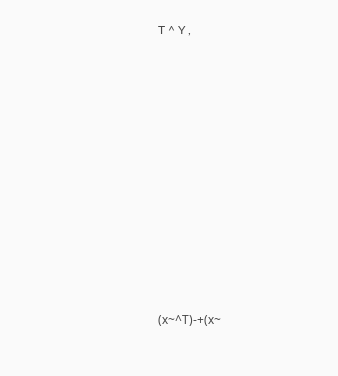T ^ Y ,





















(х~^Т)-+(х~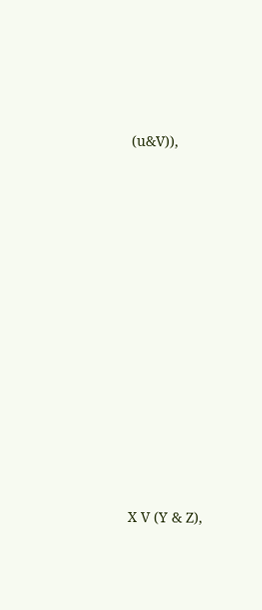(u&V)),



















X V (Y & Z),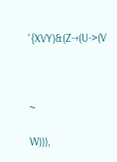'{XVY)&(Z-+(U->(V



~

W))),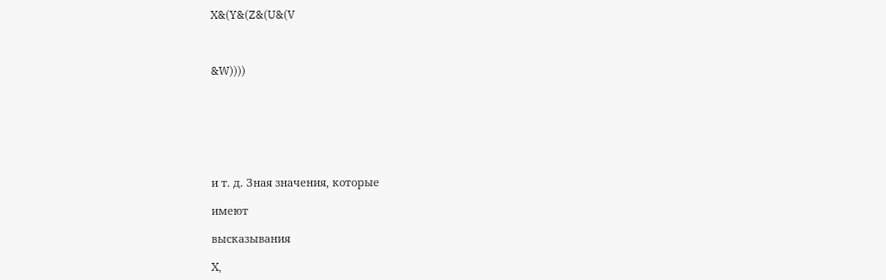X&(Y&(Z&(U&(V



&W))))







и т. д. Зная значения, которые

имеют

высказывания

X,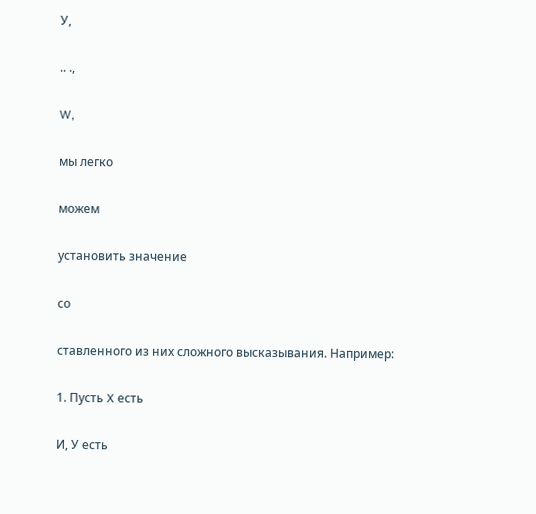У,

.. .,

W,

мы легко

можем

установить значение

со

ставленного из них сложного высказывания. Например:

1. Пусть X есть

И, У есть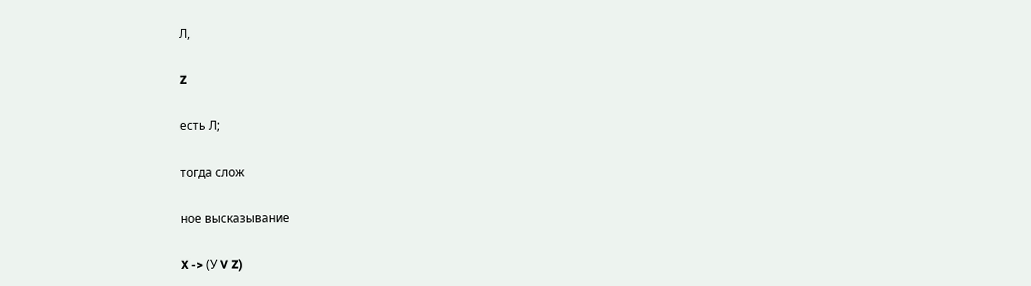Л,

Z

есть Л;

тогда слож

ное высказывание

X -> (У V Z)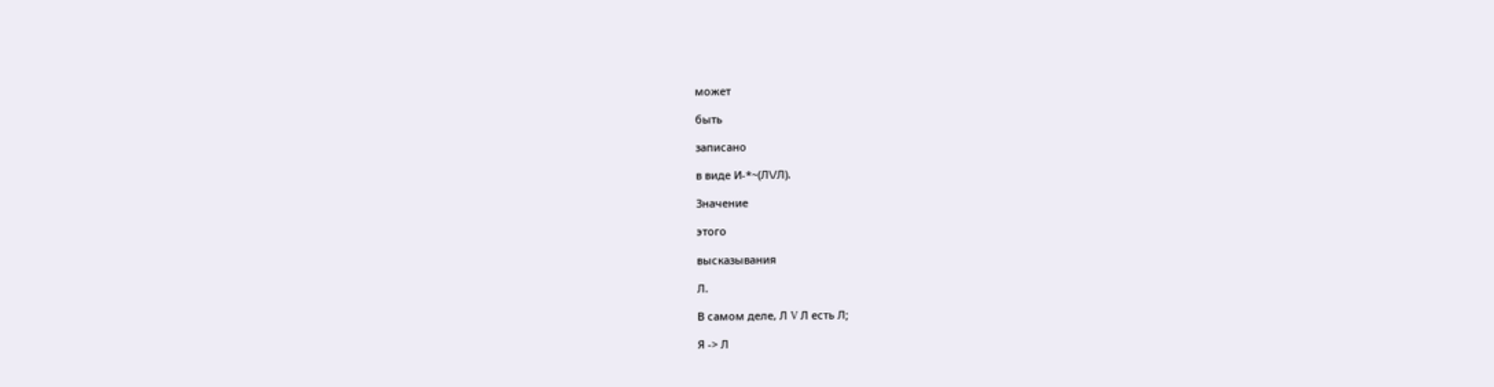может

быть

записано

в виде И-*~(Л\/Л).

Значение

этого

высказывания

Л.

В самом деле, Л V Л есть Л;

Я -> Л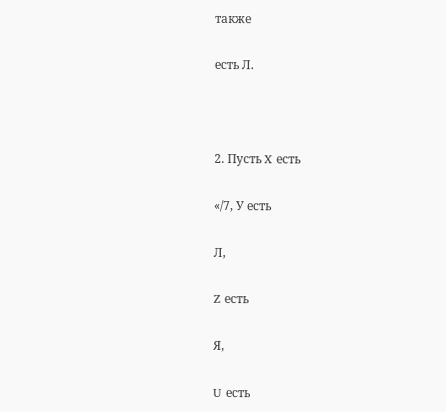также

есть Л.



2. Пусть X есть

«/7, У есть

Л,

Z есть

Я,

U есть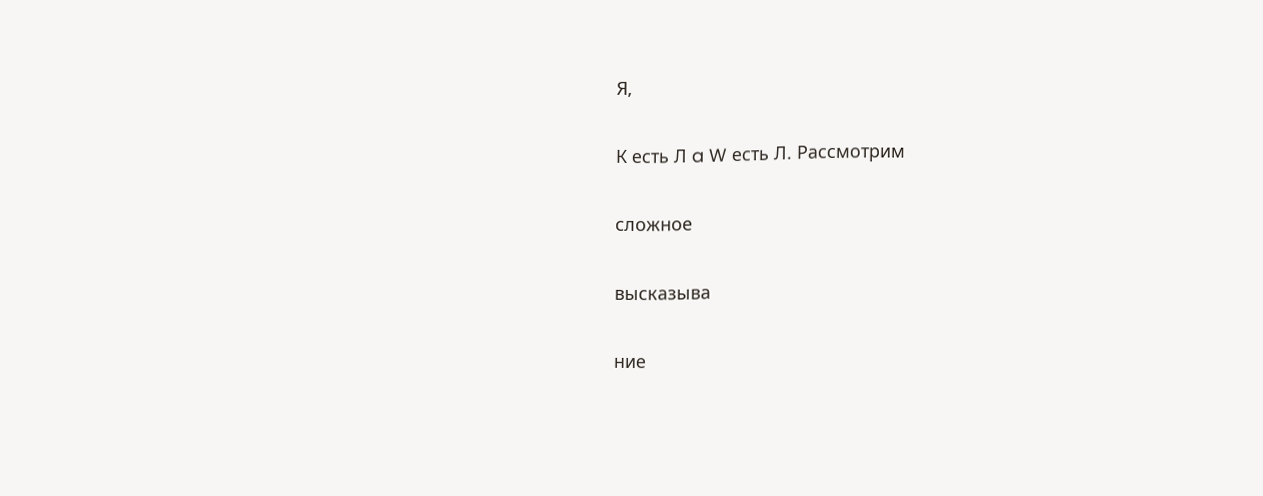Я,

К есть Л a W есть Л. Рассмотрим

сложное

высказыва

ние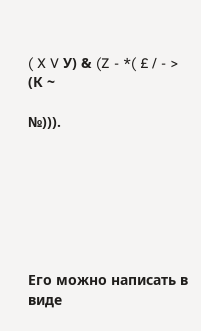( X V У) & (Z - *( £ / - > (К ~

№))).







Его можно написать в виде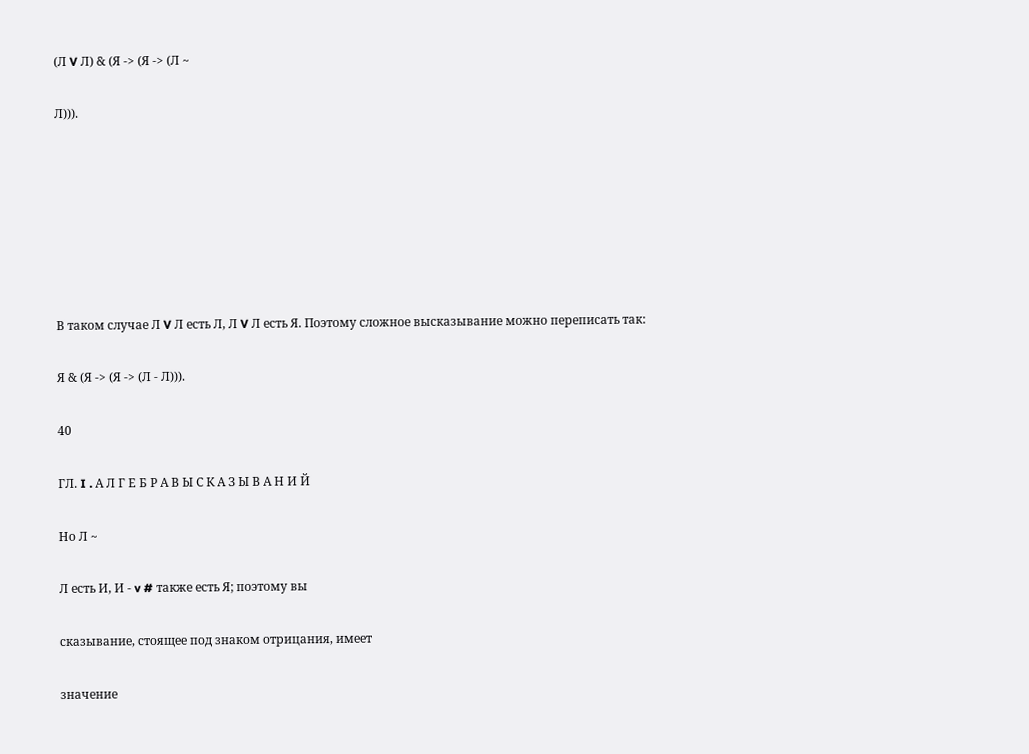(Л V Л) & (Я -> (Я -> (Л ~

Л))).







В таком случае Л V Л есть Л, Л V Л есть Я. Поэтому сложное высказывание можно переписать так:

Я & (Я -> (Я -> (Л - Л))).

40

ГЛ. I . А Л Г Е Б Р А В Ы С К А З Ы В А Н И Й

Но Л ~

Л есть И, И - v # также есть Я; поэтому вы

сказывание, стоящее под знаком отрицания, имеет

значение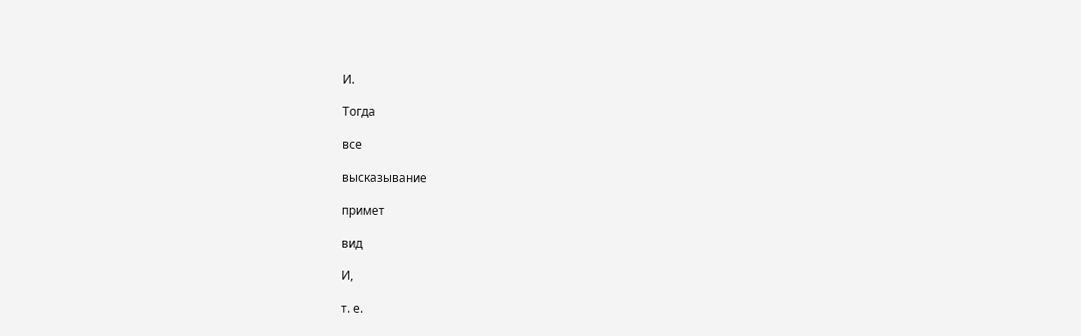И.

Тогда

все

высказывание

примет

вид

И,

т. е.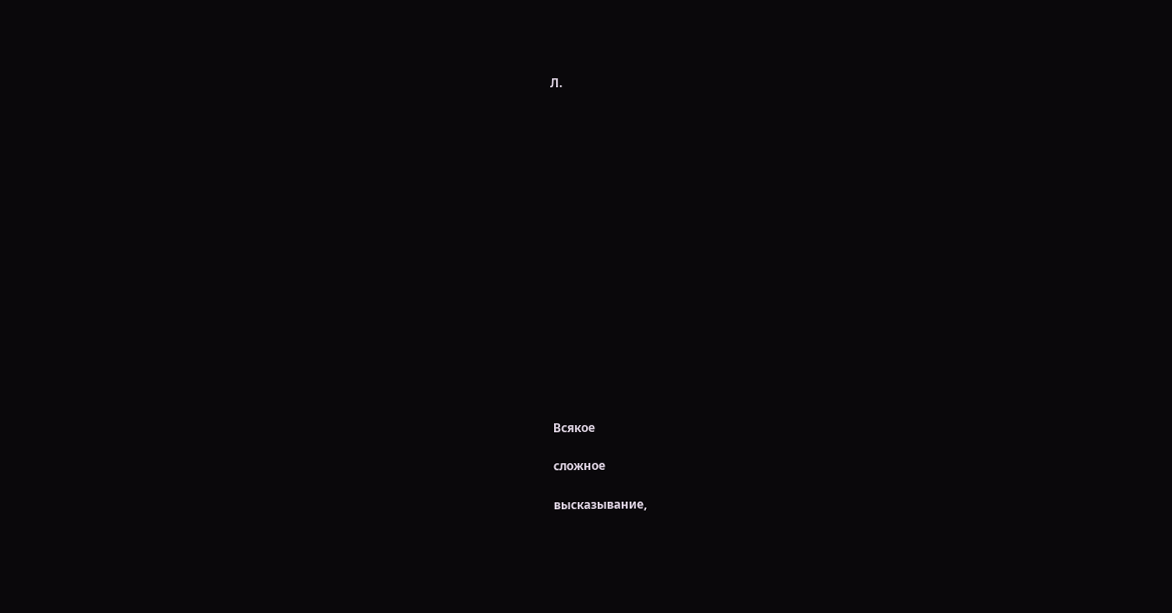Л.

















Всякое

сложное

высказывание,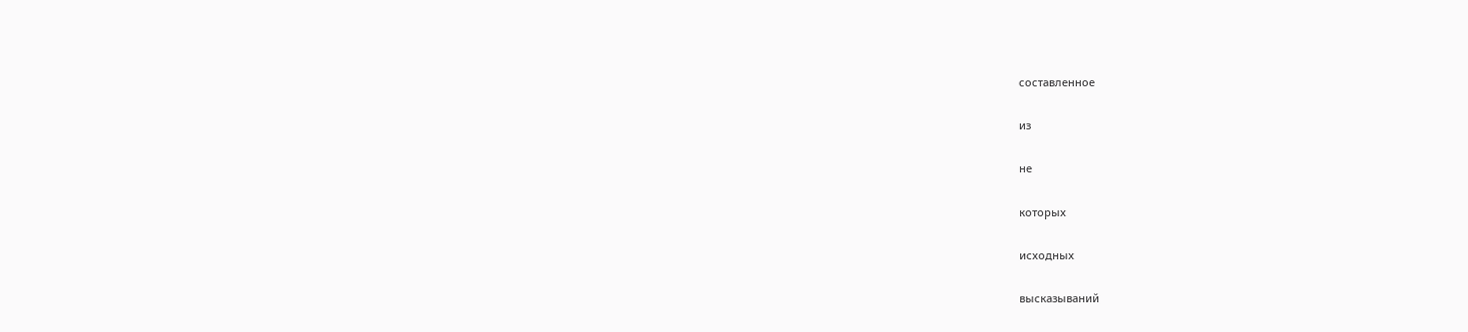составленное

из

не

которых

исходных

высказываний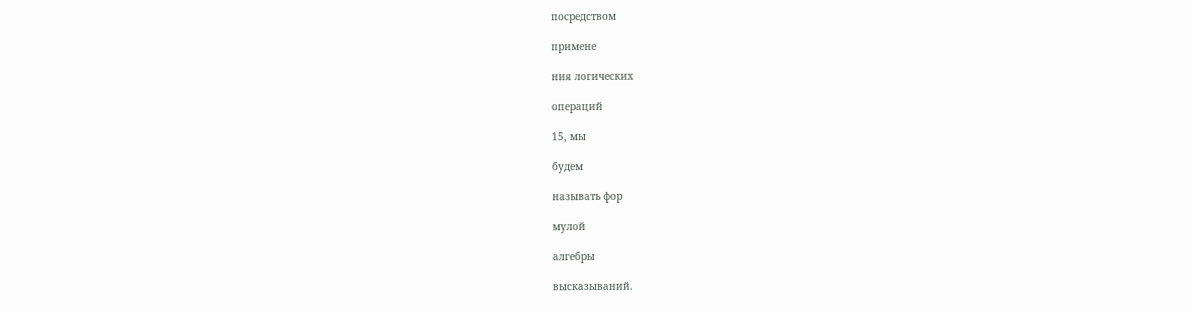посредством

примене

ния логических

операций

15, мы

будем

называть фор

мулой

алгебры

высказываний.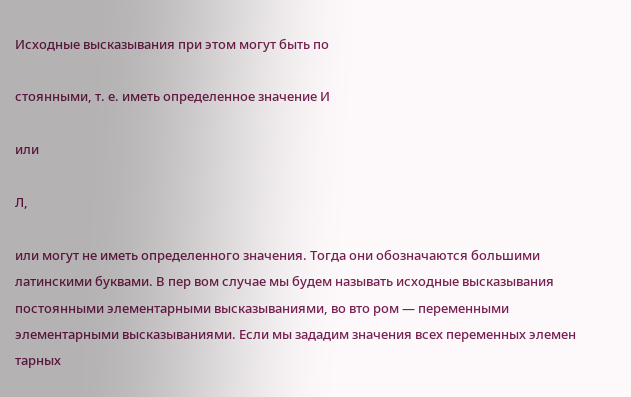Исходные высказывания при этом могут быть по

стоянными, т. е. иметь определенное значение И

или

Л,

или могут не иметь определенного значения. Тогда они обозначаются большими латинскими буквами. В пер вом случае мы будем называть исходные высказывания постоянными элементарными высказываниями, во вто ром — переменными элементарными высказываниями. Если мы зададим значения всех переменных элемен тарных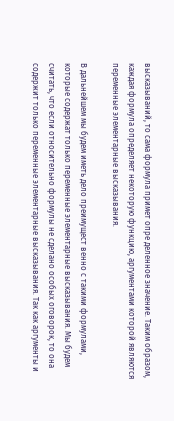высказываний, то сама формула примет опре деленное значение. Таким образом, каждая формула определяет некоторую функцию, аргументами которой являются переменные элементарные высказывания.

В дальнейшем мы будем иметь дело преимущест венно с такими формулами, которые содержат только переменные элементарные высказывания. Мы будем считать, что если относительно формулы не сделано особых оговорок, то она содержит только переменные элементарные высказывания. Так как аргументы и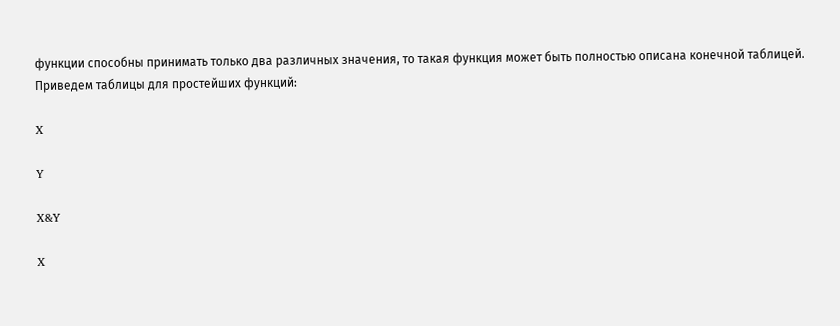функции способны принимать только два различных значения, то такая функция может быть полностью описана конечной таблицей. Приведем таблицы для простейших функций:

X

Y

X&Y

X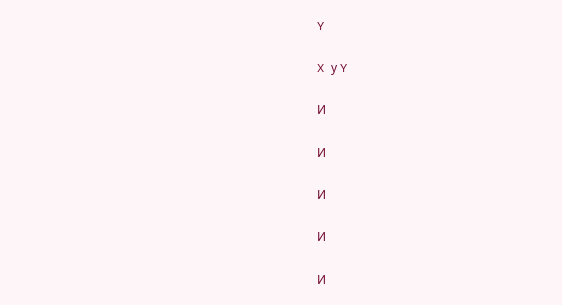Y

X у Y

И

И

И

И

И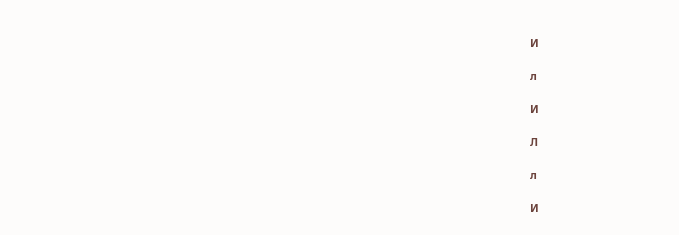И

л

И

Л

л

И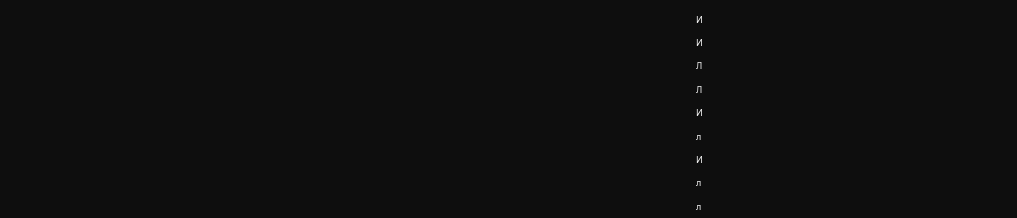И

И

Л

Л

И

л

И

л

л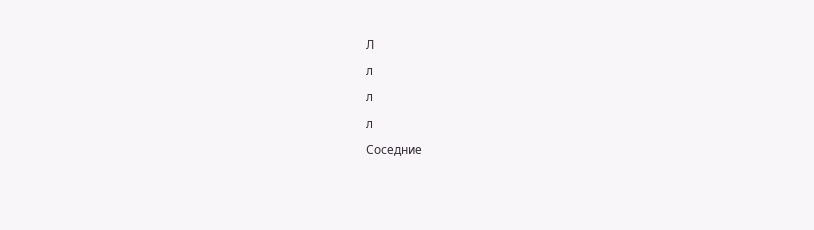Л

л

л

л

Соседние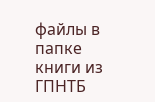файлы в папке книги из ГПНТБ